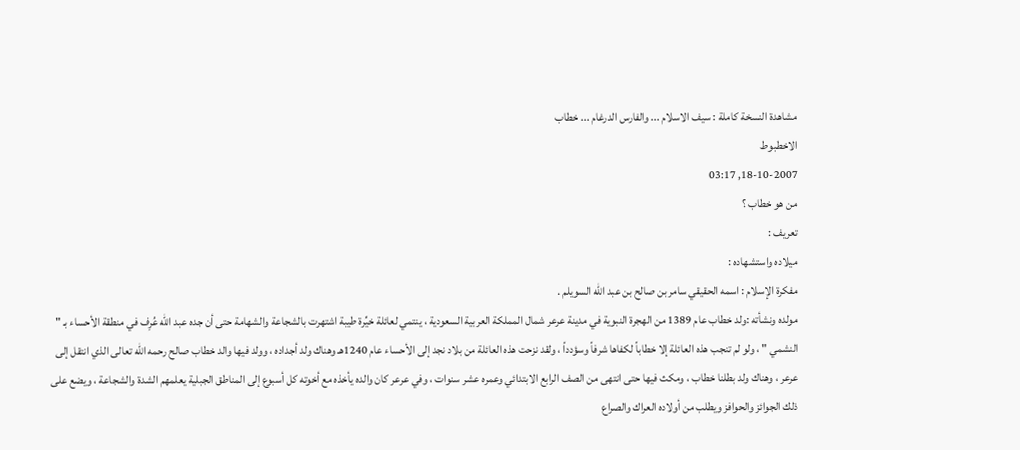مشاهدة النسخة كاملة : سيف الاسلام ... والفارس الدرغام ... خطاب
الاخطبوط
18-10-2007, 03:17
من هو خطاب ؟
تعريف :
ميلاده واستشهاده :
مفكرة الإسلام : اسمه الحقيقي سامر بن صالح بن عبد الله السويلم .
مولده ونشأته :ولد خطاب عام 1389 من الهجرة النبوية في مدينة عرعر شمال المملكة العربية السعودية ، ينتمي لعائلة خيِّرة طيبة اشتهرت بالشجاعة والشهامة حتى أن جده عبد الله عُرِف في منطقة الأحساء بـ " النشمي " ، ولو لم تنجب هذه العائلة إلا خطاباً لكفاها شرفاً وسؤدداً ، ولقد نزحت هذه العائلة من بلاد نجد إلى الأحساء عام 1240هـ وهناك ولد أجداده ، وولد فيها والد خطاب صالح رحمه الله تعالى الذي انتقل إلى عرعر ، وهناك ولد بطلنا خطاب ، ومكث فيها حتى انتهى من الصف الرابع الابتدائي وعمره عشر سنوات ، وفي عرعر كان والده يأخذه مع أخوته كل أسبوع إلى المناطق الجبلية يعلمهم الشدة والشجاعة ، ويضع على ذلك الجوائز والحوافز ويطلب من أولاده العراك والصراع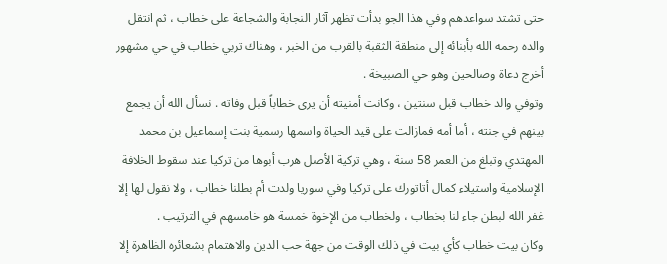حتى تشتد سواعدهم وفي هذا الجو بدأت تظهر آثار النجابة والشجاعة على خطاب ، ثم انتقل والده رحمه الله بأبنائه إلى منطقة الثقبة بالقرب من الخبر ، وهناك تربي خطاب في حي مشهور أخرج دعاة وصالحين وهو حي الصبيخة .
وتوفي والد خطاب قبل سنتين ، وكانت أمنيته أن يرى خطاباً قبل وفاته . نسأل الله أن يجمع بينهم في جنته ، أما أمه فمازالت على قيد الحياة واسمها رسمية بنت إسماعيل بن محمد المهتدي وتبلغ من العمر 58 سنة ، وهي تركية الأصل هرب أبوها من تركيا عند سقوط الخلافة الإسلامية واستيلاء كمال أتاتورك على تركيا وفي سوريا ولدت أم بطلنا خطاب ، ولا نقول لها إلا غفر الله لبطن جاء لنا بخطاب ، ولخطاب من الإخوة خمسة هو خامسهم في الترتيب .
وكان بيت خطاب كأي بيت في ذلك الوقت من جهة حب الدين والاهتمام بشعائره الظاهرة إلا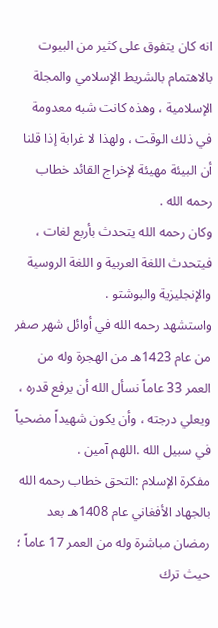انه كان يتفوق على كثير من البيوت بالاهتمام بالشريط الإسلامي والمجلة الإسلامية ، وهذه كانت شبه معدومة في ذلك الوقت ، ولهذا لا غرابة إذا قلنا أن البيئة مهيئة لإخراج القائد خطاب رحمه الله .
وكان رحمه الله يتحدث بأربع لغات ، فيتحدث اللغة العربية و اللغة الروسية والإنجليزية والبوشتو .
واستشهد رحمه الله في أوائل شهر صفر من عام 1423هـ من الهجرة وله من العمر 33 عاماً نسأل الله أن يرفع قدره ، ويعلي درجته ، وأن يكون شهيداً مضحياً في سبيل الله .اللهم آمين .
مفكرة الإسلام :التحق خطاب رحمه الله بالجهاد الأفغاني عام 1408هـ بعد رمضان مباشرة وله من العمر 17 عاماً ؛ حيث ترك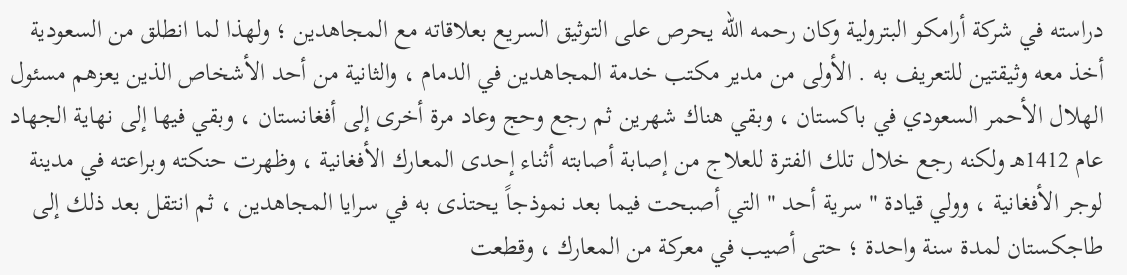دراسته في شركة أرامكو البترولية وكان رحمه الله يحرص على التوثيق السريع بعلاقاته مع المجاهدين ؛ ولهذا لما انطلق من السعودية أخذ معه وثيقتين للتعريف به . الأولى من مدير مكتب خدمة المجاهدين في الدمام ، والثانية من أحد الأشخاص الذين يعزهم مسئول الهلال الأحمر السعودي في باكستان ، وبقي هناك شهرين ثم رجع وحج وعاد مرة أخرى إلى أفغانستان ، وبقي فيها إلى نهاية الجهاد عام 1412هـ ولكنه رجع خلال تلك الفترة للعلاج من إصابة أصابته أثناء إحدى المعارك الأفغانية ، وظهرت حنكته وبراعته في مدينة لوجر الأفغانية ، وولي قيادة " سرية أحد " التي أصبحت فيما بعد نموذجاً يحتذى به في سرايا المجاهدين ، ثم انتقل بعد ذلك إلى طاجكستان لمدة سنة واحدة ؛ حتى أصيب في معركة من المعارك ، وقطعت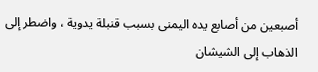أصبعين من أصابع يده اليمنى بسبب قنبلة يدوية ، واضطر إلى الذهاب إلى الشيشان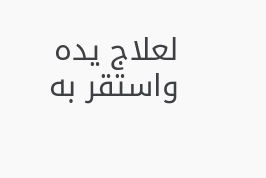لعلاج يده واستقر به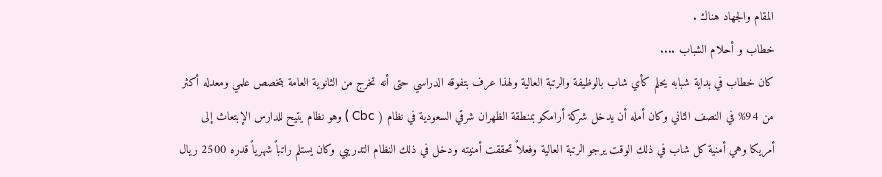المقام والجهاد هناك .
خطاب و أحلام الشباب ....
كان خطاب في بداية شبابه يحلم كأي شاب بالوظيفة والرتبة العالية ولهذا عرف بتفوقه الدراسي حتى أنه تخرج من الثانوية العامة بتخصص علمي ومعدله أكثر من 94% في النصف الثاني وكان أمله أن يدخل شركة أرامكو بمنطقة الظهران شرقي السعودية في نظام ( Cbc ) وهو نظام يتيح للدارس الإبتعاث إلى أمريكا وهي أمنية كل شاب في ذلك الوقت يرجو الرتبة العالية وفعلاً تحققت أمنيته ودخل في ذلك النظام التدريبي وكان يستلم راتباً شهرياً قدره 2500 ريال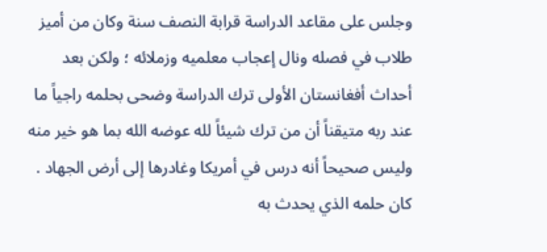وجلس على مقاعد الدراسة قرابة النصف سنة وكان من أميز طلاب في فصله ونال إعجاب معلميه وزملائه ؛ ولكن بعد أحداث أفغانستان الأولى ترك الدراسة وضحى بحلمه راجياً ما عند ربه متيقناً أن من ترك شيئاً لله عوضه الله بما هو خير منه وليس صحيحاً أنه درس في أمريكا وغادرها إلى أرض الجهاد .
كان حلمه الذي يحدث به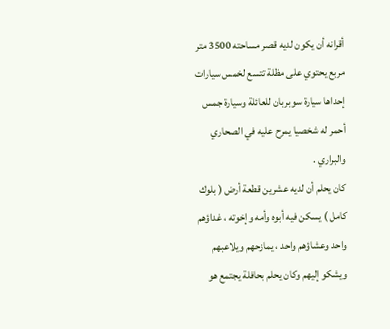أقرانه أن يكون لديه قصر مساحته 3500 متر مربع يحتوي على مظلة تتسع لخمس سيارات إحداها سيارة سوبربان للعائلة وسيارة جمس أحمر له شخصيا يمرح عليه في الصحاري والبراري .
كان يحلم أن لديه عشرين قطعة أرض ( بلوك كامل ) يسكن فيه أبوه وأمه وإخوته ، غداؤهم واحد وعشاؤهم واحد ، يمازحهم ويلاعبهم ويشكو إليهم وكان يحلم بحافلة يجتمع هو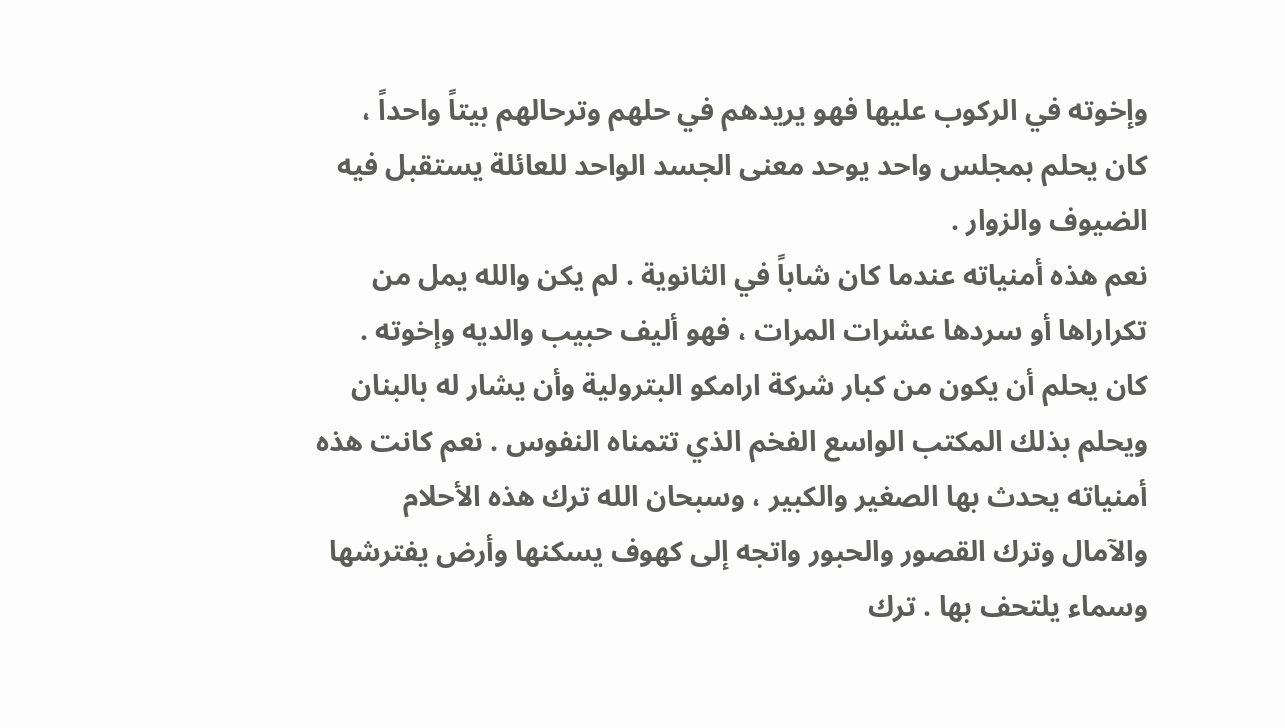وإخوته في الركوب عليها فهو يريدهم في حلهم وترحالهم بيتاً واحداً ، كان يحلم بمجلس واحد يوحد معنى الجسد الواحد للعائلة يستقبل فيه الضيوف والزوار .
نعم هذه أمنياته عندما كان شاباً في الثانوية . لم يكن والله يمل من تكراراها أو سردها عشرات المرات ، فهو أليف حبيب والديه وإخوته .
كان يحلم أن يكون من كبار شركة ارامكو البترولية وأن يشار له بالبنان ويحلم بذلك المكتب الواسع الفخم الذي تتمناه النفوس . نعم كانت هذه أمنياته يحدث بها الصغير والكبير ، وسبحان الله ترك هذه الأحلام والآمال وترك القصور والحبور واتجه إلى كهوف يسكنها وأرض يفترشها وسماء يلتحف بها . ترك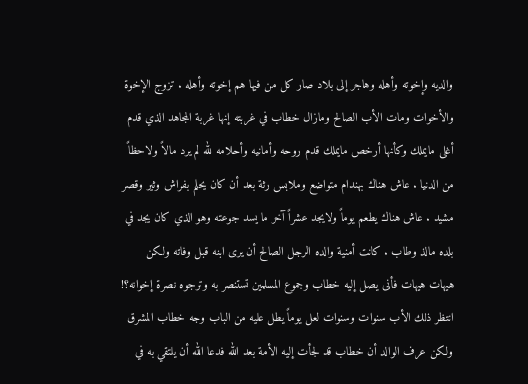والديه وإخوته وأهله وهاجر إلى بلاد صار كل من فيها هم إخوته وأهله . تزوج الإخوة والأخوات ومات الأب الصالح ومازال خطاب في غربته إنها غربة المجاهد الذي قدم أغلى مايملك وكأنها أرخص مايملك قدم روحه وأمانيه وأحلامه لله لم يرد مالاً ولاحظاً من الدنيا . عاش هناك بهندام متواضع وملابس رثة بعد أن كان يحلم بفراش وثير وقصر مشيد . عاش هناك يطعم يوماً ولايجد عشراً آخر ما يسد جوعته وهو الذي كان يجد في بلده مالذ وطاب . كانت أمنية والده الرجل الصالح أن يرى ابنه قبل وفاته ولكن هيهات هيهات فأنى يصل إليه خطاب وجموع المسلمين تستنصر به وترجوه نصرة إخوانه؟!
انتظر ذلك الأب سنوات وسنوات لعل يوماً يطل عليه من الباب وجه خطاب المشرق ولكن عرف الوالد أن خطاب قد لجأت إليه الأمة بعد الله فدعا الله أن يلتقي به في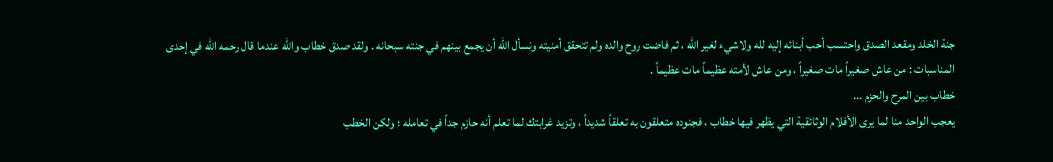جنة الخلد ومقعد الصدق واحتسب أحب أبنائه إليه لله ولاشيء لغير الله ، ثم فاضت روح والده ولم تتحقق أمنيته ونسأل الله أن يجمع بينهم في جنته سبحانه . ولقد صدق خطاب والله عندما قال رحمه الله في إحدى المناسبات : من عاش صغيراً مات صغيراً ، ومن عاش لأمته عظيماً مات عظيماً .
خطاب بين المرح والحزم ...
يعجب الواحد منا لما يرى الأفلام الوثائقية التي يظهر فيها خطاب ، فجنوده متعلقون به تعلقاً شديداً ، وتزيد غرابتك لما تعلم أنه حازم جداً في تعامله ؛ ولكن الخطب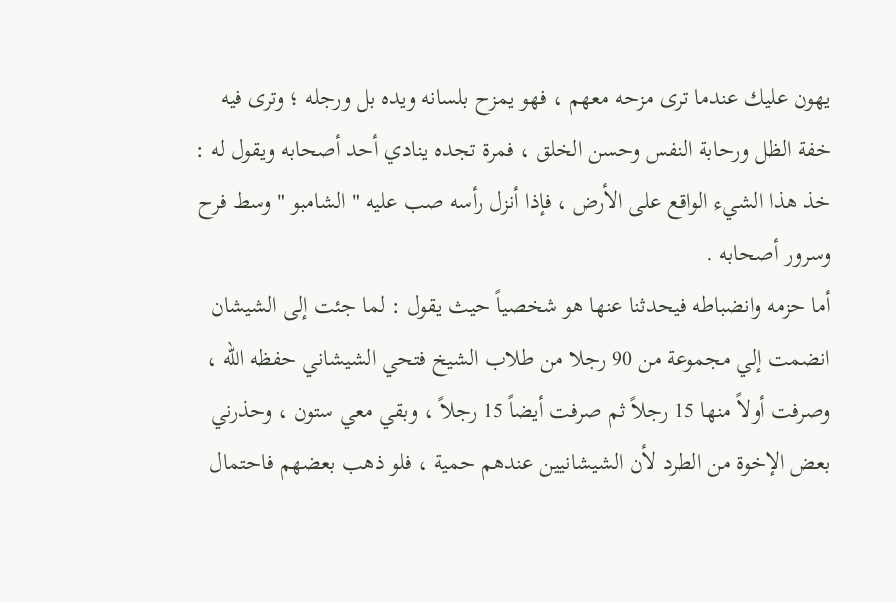يهون عليك عندما ترى مزحه معهم ، فهو يمزح بلسانه ويده بل ورجله ؛ وترى فيه خفة الظل ورحابة النفس وحسن الخلق ، فمرة تجده ينادي أحد أصحابه ويقول له : خذ هذا الشيء الواقع على الأرض ، فإذا أنزل رأسه صب عليه " الشامبو " وسط فرح وسرور أصحابه .
أما حزمه وانضباطه فيحدثنا عنها هو شخصياً حيث يقول : لما جئت إلى الشيشان انضمت إلي مجموعة من 90 رجلا من طلاب الشيخ فتحي الشيشاني حفظه الله ، وصرفت أولاً منها 15 رجلاً ثم صرفت أيضاً 15 رجلاً ، وبقي معي ستون ، وحذرني بعض الإخوة من الطرد لأن الشيشانيين عندهم حمية ، فلو ذهب بعضهم فاحتمال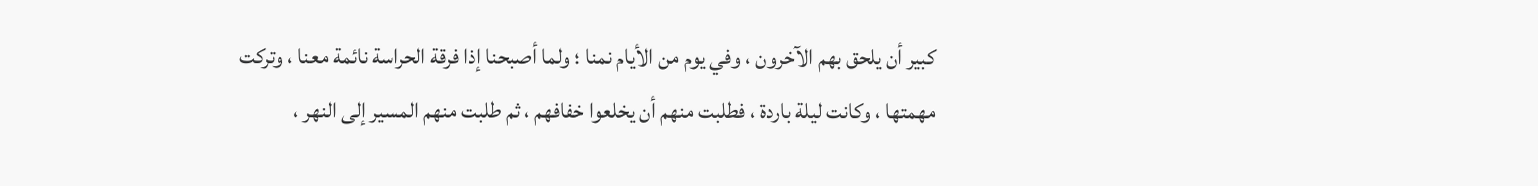كبير أن يلحق بهم الآخرون ، وفي يوم من الأيام نمنا ؛ ولما أصبحنا إذا فرقة الحراسة نائمة معنا ، وتركت مهمتها ، وكانت ليلة باردة ، فطلبت منهم أن يخلعوا خفافهم ، ثم طلبت منهم المسير إلى النهر ،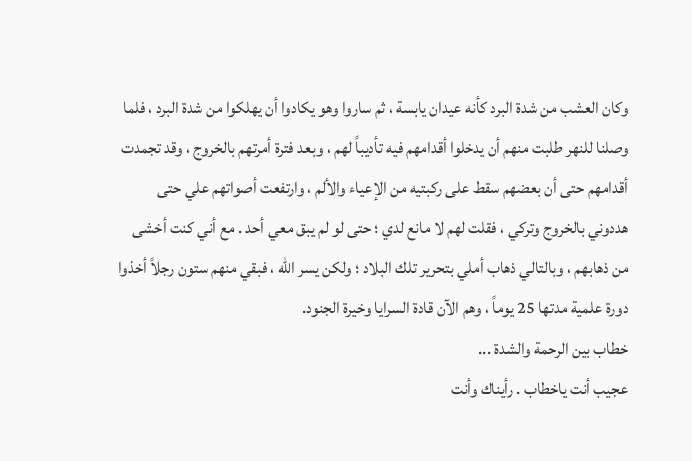وكان العشب من شدة البرد كأنه عيدان يابسة ، ثم ساروا وهو يكادوا أن يهلكوا من شدة البرد ، فلما وصلنا للنهر طلبت منهم أن يدخلوا أقدامهم فيه تأديباً لهم ، وبعد فترة أمرتهم بالخروج ، وقد تجمدت أقدامهم حتى أن بعضهم سقط على ركبتيه من الإعياء والألم ، وارتفعت أصواتهم علي حتى هددوني بالخروج وتركي ، فقلت لهم لا مانع لدي ؛ حتى لو لم يبق معي أحد . مع أني كنت أخشى من ذهابهم ، وبالتالي ذهاب أملي بتحرير تلك البلاد ؛ ولكن يسر الله ، فبقي منهم ستون رجلاً أخذوا دورة علمية مدتها 25 يوماً ، وهم الآن قادة السرايا وخيرة الجنود.
خطاب بين الرحمة والشدة ...
عجيب أنت ياخطاب . رأيناك وأنت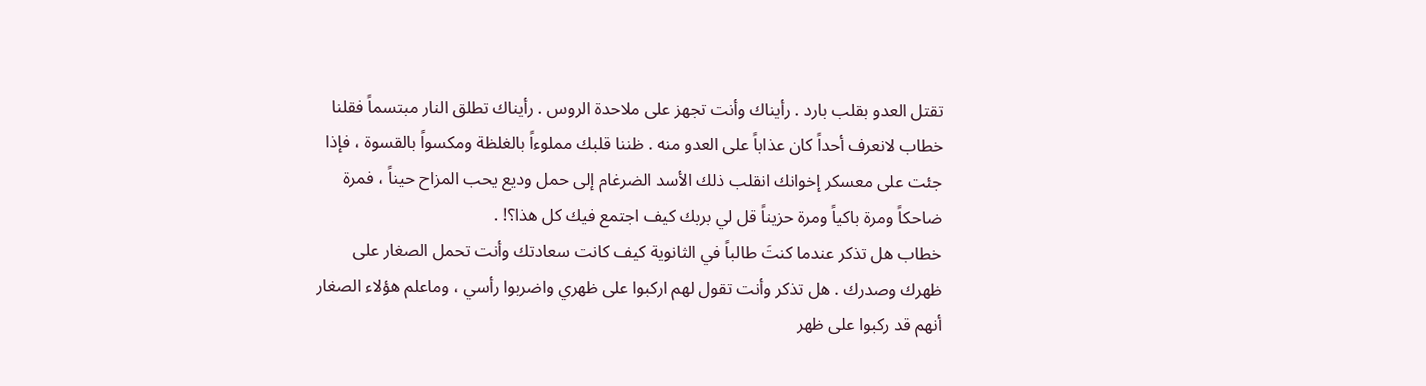تقتل العدو بقلب بارد . رأيناك وأنت تجهز على ملاحدة الروس . رأيناك تطلق النار مبتسماً فقلنا خطاب لانعرف أحداً كان عذاباً على العدو منه . ظننا قلبك مملوءاً بالغلظة ومكسواً بالقسوة ، فإذا جئت على معسكر إخوانك انقلب ذلك الأسد الضرغام إلى حمل وديع يحب المزاح حيناً ، فمرة ضاحكاً ومرة باكياً ومرة حزيناً قل لي بربك كيف اجتمع فيك كل هذا؟! .
خطاب هل تذكر عندما كنتَ طالباً في الثانوية كيف كانت سعادتك وأنت تحمل الصغار على ظهرك وصدرك . هل تذكر وأنت تقول لهم اركبوا على ظهري واضربوا رأسي ، وماعلم هؤلاء الصغار أنهم قد ركبوا على ظهر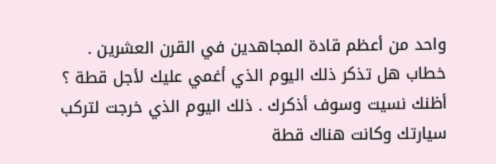واحد من أعظم قادة المجاهدين في القرن العشرين .
خطاب هل تذكر ذلك اليوم الذي أغمي عليك لأجل قطة ؟ أظنك نسيت وسوف أذكرك . ذلك اليوم الذي خرجت لتركب سيارتك وكانت هناك قطة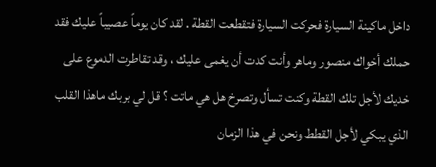داخل ماكينة السيارة فحركت السيارة فتقطعت القطة . لقد كان يوماً عصيباً عليك فقد حملك أخواك منصور وماهر وأنت كدت أن يغمى عليك ، وقد تقاطرت الدموع على خديك لأجل تلك القطة وكنت تسأل وتصرخ هل هي ماتت ؟ قل لي بربك ماهذا القلب الذي يبكي لأجل القطط ونحن في هذا الزمان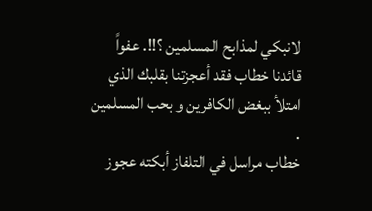لانبكي لمذابح المسلمين ؟!!. عفواً قائدنا خطاب فقد أعجزتنا بقلبك الذي امتلأ ببغض الكافرين و بحب المسلمين .
خطاب مراسل في التلفاز أبكته عجوز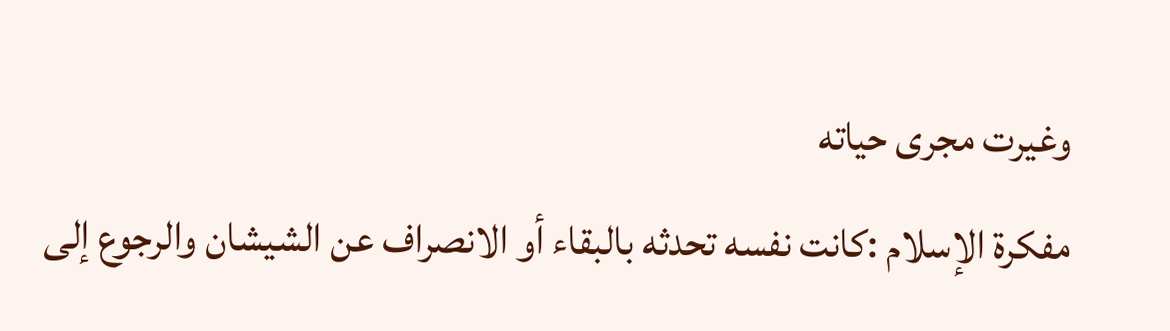وغيرت مجرى حياته
مفكرة الإسلام :كانت نفسه تحدثه بالبقاء أو الانصراف عن الشيشان والرجوع إلى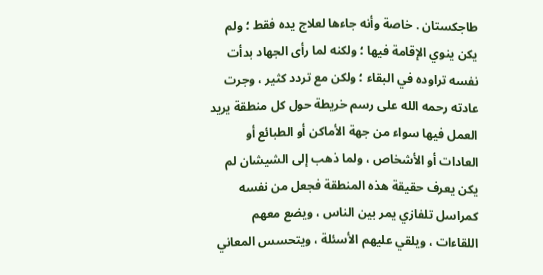طاجكستان . خاصة وأنه جاءها لعلاج يده فقط ؛ ولم يكن ينوي الإقامة فيها ؛ ولكنه لما رأى الجهاد بدأت نفسه تراوده في البقاء ؛ ولكن مع تردد كثير ، وجرت عادته رحمه الله على رسم خريطة حول كل منطقة يريد العمل فيها سواء من جهة الأماكن أو الطبائع أو العادات أو الأشخاص ، ولما ذهب إلى الشيشان لم يكن يعرف حقيقة هذه المنطقة فجعل من نفسه كمراسل تلفازي يمر بين الناس ، ويضع معهم اللقاءات ، ويلقي عليهم الأسئلة ، ويتحسس المعاني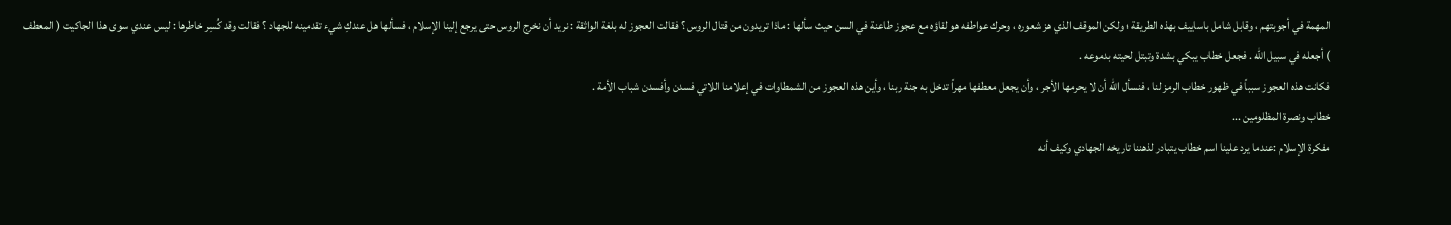المهمة في أجوبتهم ، وقابل شامل باساييف بهذه الطريقة ؛ ولكن الموقف الذي هز شعوره ، وحرك عواطفه هو لقاؤه مع عجوز طاعنة في السن حيث سألها : ماذا تريدون من قتال الروس ؟ فقالت العجوز له بلغة الواثقة : نريد أن نخرج الروس حتى يرجع إلينا الإسلام ، فسألها هل عندكِ شيء تقدمينه للجهاد ؟ فقالت وقد كُسِر خاطرها : ليس عندي سوى هذا الجاكيت ( المعطف ) أجعله في سبيل الله . فجعل خطاب يبكي بشدة وتبتل لحيته بدموعه .
فكانت هذه العجوز سبباً في ظهور خطاب الرمز لنا ، فنسأل الله أن لا يحرمها الأجر ، وأن يجعل معطفها مهراً تدخل به جنة ربنا ، وأين هذه العجوز من الشمطاوات في إعلامنا اللاتي فسدن وأفسدن شباب الأمة .
خطاب ونصرة المظلومين ...
مفكرة الإسلام :عندما يرد علينا اسم خطاب يتبادر لذهننا تاريخه الجهادي وكيف أنه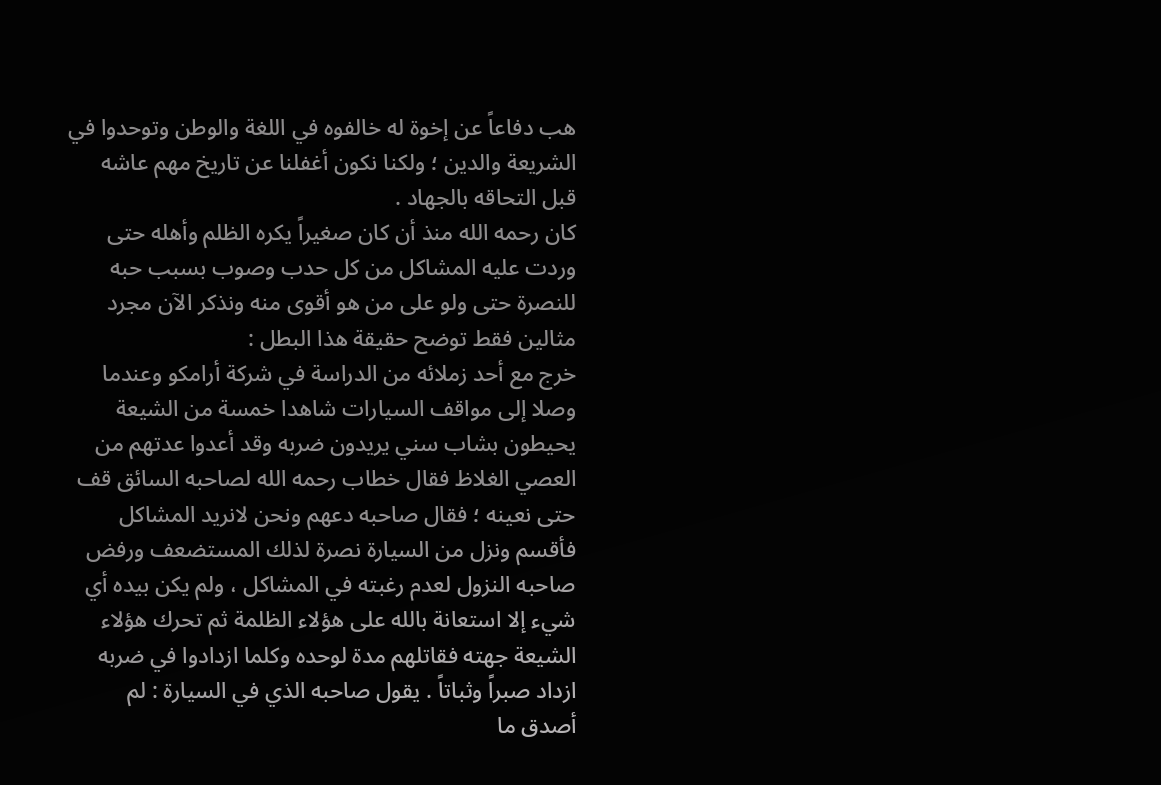هب دفاعاً عن إخوة له خالفوه في اللغة والوطن وتوحدوا في الشريعة والدين ؛ ولكنا نكون أغفلنا عن تاريخ مهم عاشه قبل التحاقه بالجهاد .
كان رحمه الله منذ أن كان صغيراً يكره الظلم وأهله حتى وردت عليه المشاكل من كل حدب وصوب بسبب حبه للنصرة حتى ولو على من هو أقوى منه ونذكر الآن مجرد مثالين فقط توضح حقيقة هذا البطل :
خرج مع أحد زملائه من الدراسة في شركة أرامكو وعندما وصلا إلى مواقف السيارات شاهدا خمسة من الشيعة يحيطون بشاب سني يريدون ضربه وقد أعدوا عدتهم من العصي الغلاظ فقال خطاب رحمه الله لصاحبه السائق قف حتى نعينه ؛ فقال صاحبه دعهم ونحن لانريد المشاكل فأقسم ونزل من السيارة نصرة لذلك المستضعف ورفض صاحبه النزول لعدم رغبته في المشاكل ، ولم يكن بيده أي شيء إلا استعانة بالله على هؤلاء الظلمة ثم تحرك هؤلاء الشيعة جهته فقاتلهم مدة لوحده وكلما ازدادوا في ضربه ازداد صبراً وثباتاً . يقول صاحبه الذي في السيارة : لم أصدق ما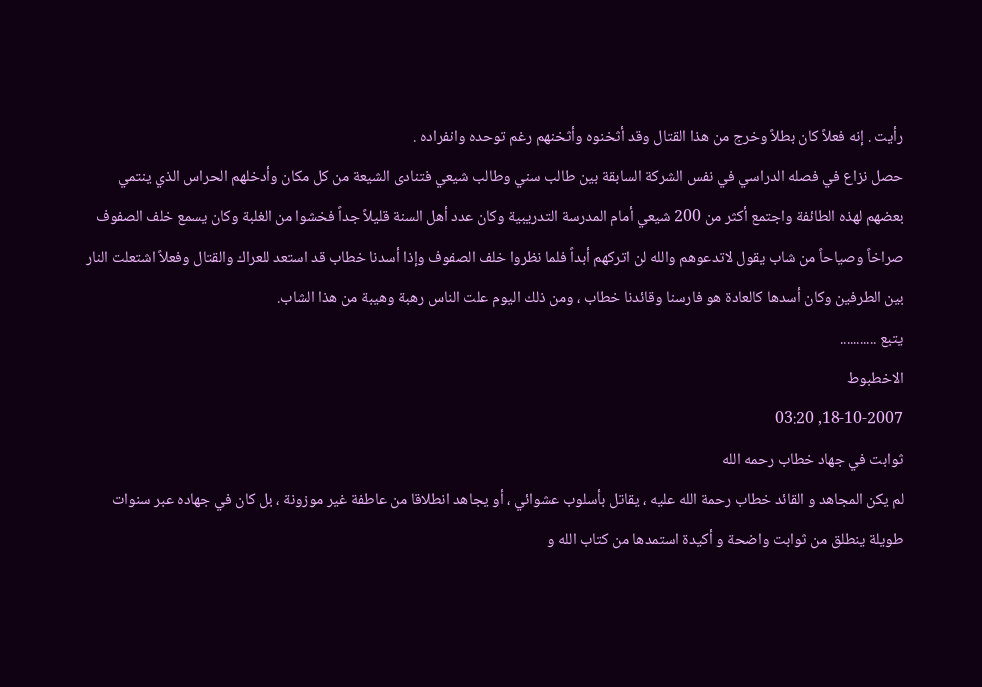رأيت . إنه فعلاً كان بطلاً وخرج من هذا القتال وقد أثخنوه وأثخنهم رغم توحده وانفراده .
حصل نزاع في فصله الدراسي في نفس الشركة السابقة بين طالب سني وطالب شيعي فتنادى الشيعة من كل مكان وأدخلهم الحراس الذي ينتمي بعضهم لهذه الطائفة واجتمع أكثر من 200 شيعي أمام المدرسة التدريبية وكان عدد أهل السنة قليلاً جداً فخشوا من الغلبة وكان يسمع خلف الصفوف صراخاً وصياحاً من شاب يقول لاتدعوهم والله لن اتركهم أبداً فلما نظروا خلف الصفوف وإذا أسدنا خطاب قد استعد للعراك والقتال وفعلاً اشتعلت النار بين الطرفين وكان أسدها كالعادة هو فارسنا وقائدنا خطاب ، ومن ذلك اليوم علت الناس رهبة وهيبة من هذا الشاب.
يتبع ...........
الاخطبوط
18-10-2007, 03:20
ثوابت في جهاد خطاب رحمه الله
لم يكن المجاهد و القائد خطاب رحمة الله عليه ، يقاتل بأسلوب عشوائي ، أو يجاهد انطلاقا من عاطفة غير موزونة ، بل كان في جهاده عبر سنوات طويلة ينطلق من ثوابت واضحة و أكيدة استمدها من كتاب الله و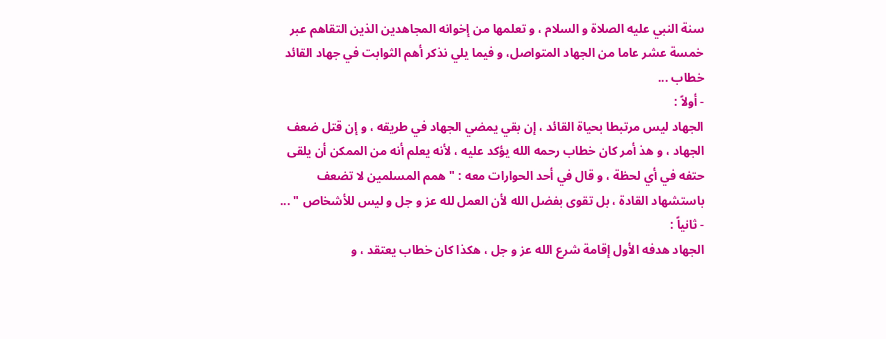سنة النبي عليه الصلاة و السلام ، و تعلمها من إخوانه المجاهدين الذين التقاهم عبر خمسة عشر عاما من الجهاد المتواصل، و فيما يلي نذكر أهم الثوابت في جهاد القائد خطاب ...
- أولاً :
الجهاد ليس مرتبطا بحياة القائد ، إن بقي يمضي الجهاد في طريقه ، و إن قتل ضعف الجهاد ، و هذ أمر كان خطاب رحمه الله يؤكد عليه ، لأنه يعلم أنه من الممكن أن يلقى حتفه في أي لحظة ، و قال في أحد الحوارات معه : " همم المسلمين لا تضعف باستشهاد القادة ، بل تقوى بفضل الله لأن العمل لله عز و جل و ليس للأشخاص " ...
- ثانياً :
الجهاد هدفه الأول إقامة شرع الله عز و جل ، هكذا كان خطاب يعتقد ، و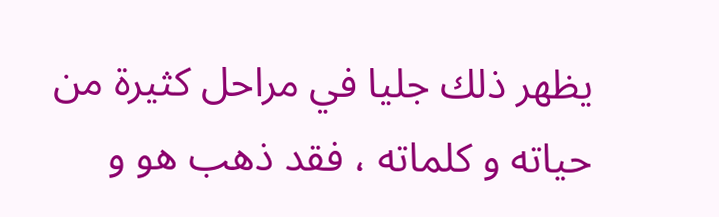يظهر ذلك جليا في مراحل كثيرة من حياته و كلماته ، فقد ذهب هو و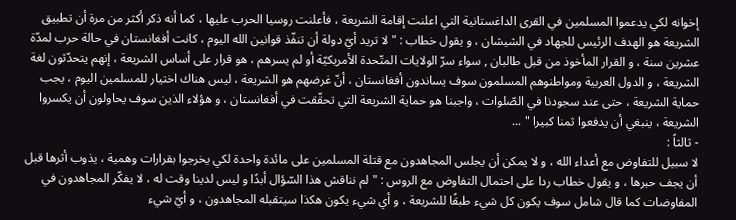إخوانه لكي يدعموا المسلمين في القرى الداغستانية التي اعلنت إقامة الشريعة ، فأعلنت روسيا الحرب عليها ، كما أنه ذكر أكثر من مرة أن تطبيق الشريعة هو الهدف الرئيس للجهاد في الشيشان ، و يقول خطاب : " لا تريد أيّ دولة أن تنفّذ قوانين الله اليوم ، كانت أفغانستان في حالة حرب لمدّة عشرين سنة ، و القرار المأخوذ من قبل طالبان , سواء سرّ الولايات المتّحدة الأمريكيّة أو لم يسرهم ، هو قرار على أساس الشريعة ، إنهم يتحدّثون لغة الشريعة ، و الدول العربية ومواطنوهم المسلمون سوف يساندون أفغانستان ، أنّ غرضهم هو الشريعة ، ليس هناك اختيار للمسلمين اليوم ، يجب حماية الشريعة ، حتى عند سجودنا في الصّلوات ، واجبنا هو حماية الشريعة التي تحقّقت في أفغانستان ، و هؤلاء الذين سوف يحاولون أن يكسروا الشريعة ، ينبغي أن يدفعوا ثمنا كبيرا " ...
- ثالثاً :
لا سبيل للتفاوض مع أعداء الله ، و لا يمكن أن يجلس المجاهدون مع قتلة المسلمين على مائدة واحدة لكي يخرجوا بقرارات وهمية ، يذوب أثرها قبل أن يجف حبرها ، و يقول خطاب ردا على احتمال التفاوض مع الروس : " لم نناقش هذا السّؤال أبدًا و ليس لدينا وقت له ، لا يفكّر المجاهدون في المفاوضات كما قال شامل سوف يكون كل شيء طبقًا للشريعة ، و أي شيء يكون هكذا سيتقبله المجاهدون ، و أيّ شيء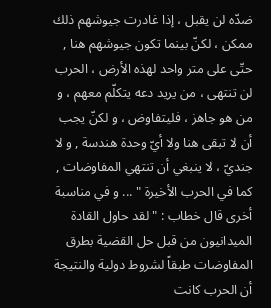ضدّه لن يقبل ، إذا غادرت جيوشهم ذلك ممكن ، لكنّ بينما تكون جيوشهم هنا , حتّى على متر واحد لهذه الأرض ، الحرب لن تنتهى ، من يريد دعه يتكلّم معهم ، و من هو جاهز ، فليتفاوض ، و لكنّ يجب أن لا تبقى هنا ولا أيّ وحدة هندسة , و لا جنديّ ، لا ينبغي أن تنتهي المفاوضات , كما في الحرب الأخيرة " ... و في مناسبة أخرى قال خطاب : " لقد حاول القادة الميدانيون من قبل حل القضية بطرق المفاوضات طبقاً لشروط دولية والنتيجة أن الحرب كانت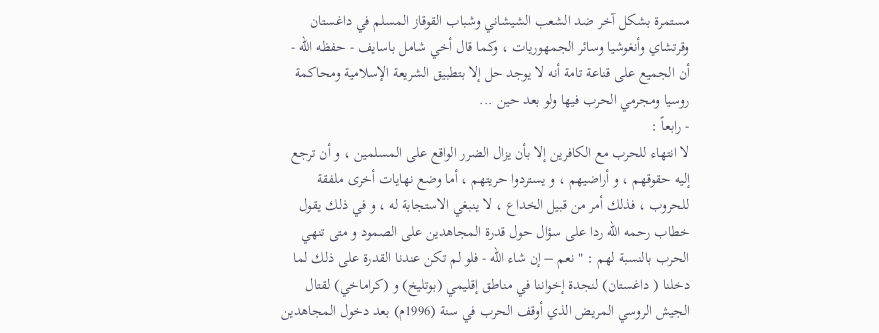مستمرة بشكل آخر ضد الشعب الشيشاني وشباب القوقاز المسلم في داغستان وقرتشاي وأنغوشيا وسائر الجمهوريات ، وكما قال أخي شامل باسايف - حفظه الله - أن الجميع على قناعة تامة أنه لا يوجد حل إلا بتطبيق الشريعة الإسلامية ومحاكمة روسيا ومجرمي الحرب فيها ولو بعد حين ...
- رابعاً :
لا انتهاء للحرب مع الكافرين إلا بأن يزال الضرر الواقع على المسلمين ، و أن ترجع إليه حقوقهم ، و أراضيهم ، و يستردوا حريتهم ، أما وضع نهايات أخرى ملفقة للحروب ، فذلك أمر من قبيل الخداع ، لا ينبغي الاستجابة له ، و في ذلك يقول خطاب رحمه الله ردا على سؤال حول قدرة المجاهدين على الصمود و متى تنهي الحرب بالنسبة لهم : " نعم – إن شاء الله - فلو لم تكن عندنا القدرة على ذلك لما دخلنا ( داغستان) لنجدة إخواننا في مناطق إقليمي (بوتليخ) و (كراماخي) لقتال الجيش الروسي المريض الذي أوقف الحرب في سنة (1996م) بعد دخول المجاهدين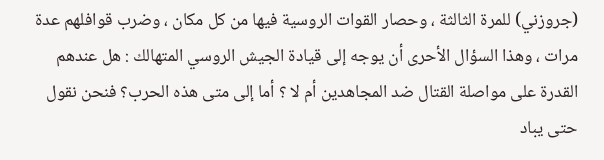(جروزني) للمرة الثالثة ، وحصار القوات الروسية فيها من كل مكان ، وضرب قوافلهم عدة مرات ، وهذا السؤال الأحرى أن يوجه إلى قيادة الجيش الروسي المتهالك : هل عندهم القدرة على مواصلة القتال ضد المجاهدين أم لا ؟ أما إلى متى هذه الحرب؟ فنحن نقول حتى يباد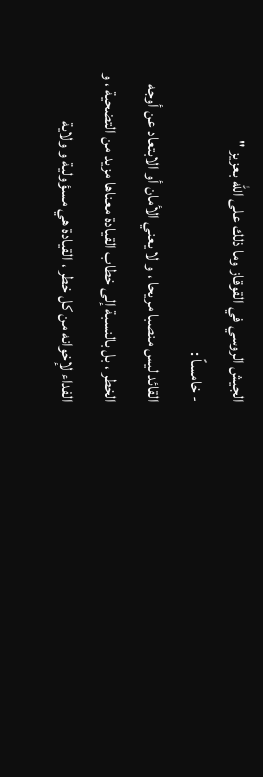الجيش الروسي في القوقاز وما ذلك على الله بعزيز "
- خامساً :
القائد ليس منصبا مريحا ، و لا يعني الأمان أو الابتعاد عن أوجه الخطر ، بل بالنسبة إلى خطاب القيادة معناها مزيد من التضحية ، و الفداء لإخوانه من كل خطر ، القيادة هي مسؤولية و ولاية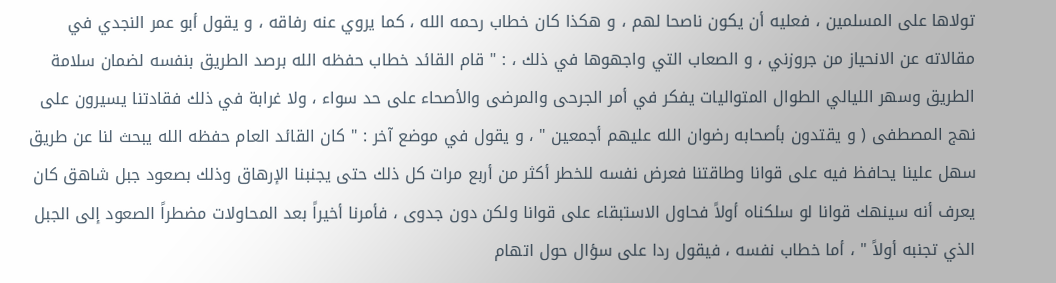تولاها على المسلمين ، فعليه أن يكون ناصحا لهم ، و هكذا كان خطاب رحمه الله ، كما يروي عنه رفاقه ، و يقول أبو عمر النجدي في مقالاته عن الانحياز من جروزني ، و الصعاب التي واجهوها في ذلك ، : " قام القائد خطاب حفظه الله برصد الطريق بنفسه لضمان سلامة الطريق وسهر الليالي الطوال المتواليات يفكر في أمر الجرحى والمرضى والأصحاء على حد سواء ، ولا غرابة في ذلك فقادتنا يسيرون على نهج المصطفى ( و يقتدون بأصحابه رضوان الله عليهم أجمعين " ، و يقول في موضع آخر : " كان القائد العام حفظه الله يبحث لنا عن طريق سهل علينا يحافظ فيه على قوانا وطاقتنا فعرض نفسه للخطر أكثر من أربع مرات كل ذلك حتى يجنبنا الإرهاق وذلك بصعود جبل شاهق كان يعرف أنه سينهك قوانا لو سلكناه أولاً فحاول الاستبقاء على قوانا ولكن دون جدوى ، فأمرنا أخيراً بعد المحاولات مضطراً الصعود إلى الجبل الذي تجنبه أولاً " ، أما خطاب نفسه ، فيقول ردا على سؤال حول اتهام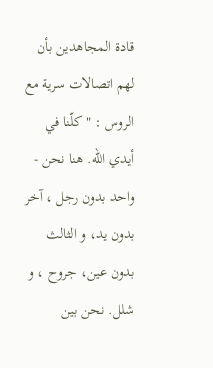قادة المجاهدين بأن لهم اتصالات سرية مع الروس : " كلّنا في أيدي الله. هنا نحن - واحد بدون رجل ، آخر بدون يد، و الثالث بدون عين، جروح ، و شلل. نحن بين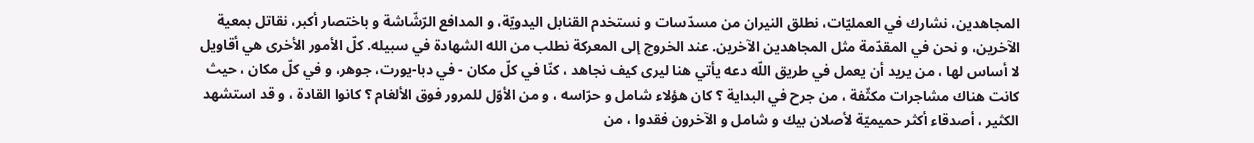المجاهدين، نشارك في العمليّات، نطلق النيران من مسدّسات و نستخدم القنابل اليدويّة، و المدافع الرّشّاشة و باختصار أكبر، نقاتل بمعية الآخرين، و نحن في المقدّمة مثل المجاهدين الآخرين. عند الخروج إلى المعركة نطلب من الله الشهادة في سبيله. كلّ الأمور الأخرى هي أقاويل لا أساس لها ، من يريد أن يعمل في طريق اللّه دعه يأتي هنا ليرى كيف نجاهد ، كنّا في كلّ مكان - في دبا-يورت، جوهر، و في كلّ مكان ، حيث كانت هناك مشاجرات مكثّفة ، من جرح في البداية ؟ كان هؤلاء شامل و حرّاسه ، و من الأوّل للمرور فوق الألغام ؟ كانوا القادة ، و قد استشهد الكثير ، أصدقاء أكثر حميميّة لأصلان بيك و شامل و الآخرون فقدوا ، من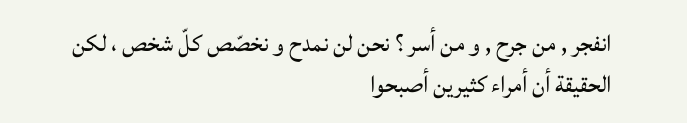انفجر , من جرح , و من أسر ؟ نحن لن نمدح و نخصّص كلّ شخص ، لكن الحقيقة أن أمراء كثيرين أصبحوا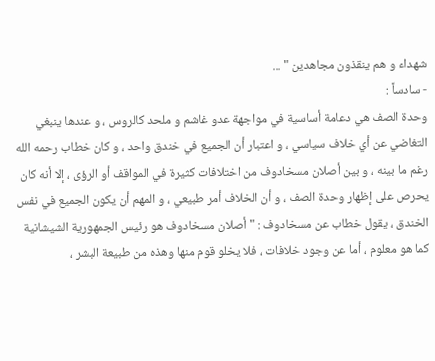شهداء و هم ينقذون مجاهدين " ...
- سادساً :
وحدة الصف هي دعامة أساسية في مواجهة عدو غاشم و ملحد كالروس ، و عندها ينبغي التغاضي عن أي خلاف سياسي ، و اعتبار أن الجميع في خندق واحد ، و كان خطاب رحمه الله رغم ما بينه ، و بين أصلان مسخادوف من اختلافات كثيرة في المواقف أو الرؤى ، إلا أنه كان يحرص على إظهار وحدة الصف ، و أن الخلاف أمر طبيعي ، و المهم أن يكون الجميع في نفس الخندق ، يقول خطاب عن مسخادوف : " أصلان مسخادوف هو رئيس الجمهورية الشيشانية كما هو معلوم ، أما عن وجود خلافات ، فلا يخلو قوم منها وهذه من طبيعة البشر ،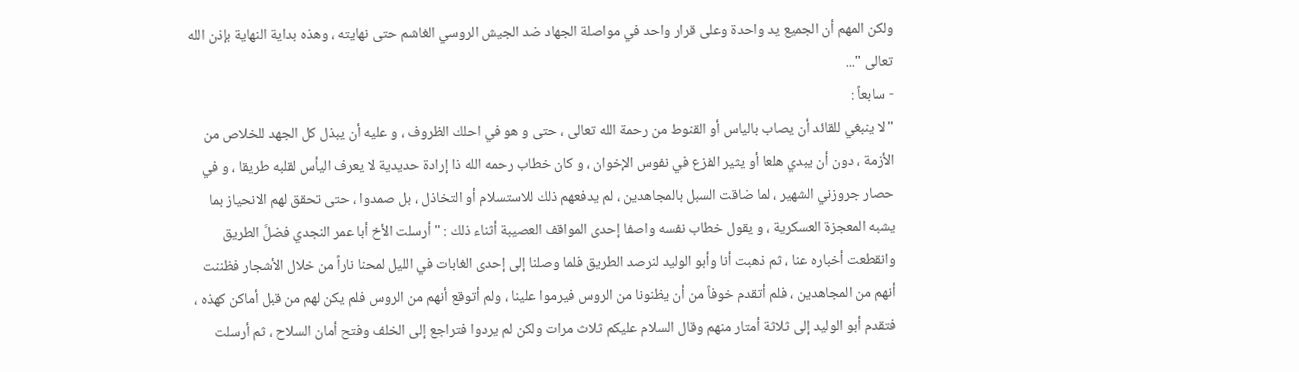ولكن المهم أن الجميع يد واحدة وعلى قرار واحد في مواصلة الجهاد ضد الجيش الروسي الغاشم حتى نهايته ، وهذه بداية النهاية بإذن الله تعالى "...
- سابعاً :
"لا ينبغي للقائد أن يصاب بالياس أو القنوط من رحمة الله تعالى ، حتى و هو في احلك الظروف ، و عليه أن يبذل كل الجهد للخلاص من الأزمة ، دون أن يبدي هلعا أو يثير الفزع في نفوس الإخوان ، و كان خطاب رحمه الله ذا إرادة حديدية لا يعرف اليأس لقلبه طريقا ، و في حصار جروزني الشهير ، لما ضاقت السبل بالمجاهدين ، لم يدفعهم ذلك للاستسلام أو التخاذل ، بل صمدوا ، حتى تحقق لهم الانحياز بما يشبه المعجزة العسكرية ، و يقول خطاب نفسه واصفا إحدى المواقف العصيبة أثناء ذلك : " أرسلت الأخ أبا عمر النجدي فضلَّ الطريق وانقطعت أخباره عنا ، ثم ذهبت أنا وأبو الوليد لنرصد الطريق فلما وصلنا إلى إحدى الغابات في الليل لمحنا ناراً من خلال الأشجار فظننت أنهم من المجاهدين ، فلم أتقدم خوفاً من أن يظنونا من الروس فيرموا علينا ، ولم أتوقع أنهم من الروس فلم يكن لهم من قبل أماكن كهذه ، فتقدم أبو الوليد إلى ثلاثة أمتار منهم وقال السلام عليكم ثلاث مرات ولكن لم يردوا فتراجع إلى الخلف وفتح أمان السلاح ، ثم أرسلت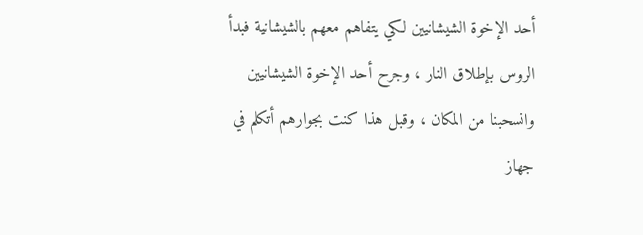أحد الإخوة الشيشانيين لكي يتفاهم معهم بالشيشانية فبدأ الروس بإطلاق النار ، وجرح أحد الإخوة الشيشانيين وانسحبنا من المكان ، وقبل هذا كنت بجوارهم أتكلم في جهاز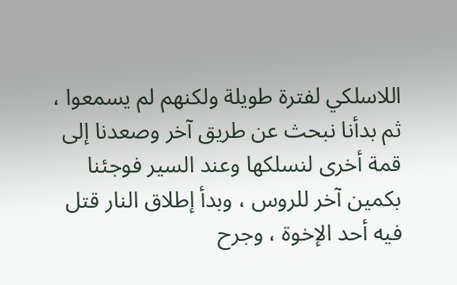اللاسلكي لفترة طويلة ولكنهم لم يسمعوا ، ثم بدأنا نبحث عن طريق آخر وصعدنا إلى قمة أخرى لنسلكها وعند السير فوجئنا بكمين آخر للروس ، وبدأ إطلاق النار قتل فيه أحد الإخوة ، وجرح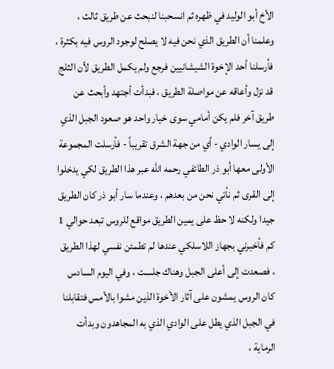الأخ أبو الوليد في ظهره ثم انسحبنا لنبحث عن طريق ثالث ، وعلمنا أن الطريق الذي نحن فيه لا يصلح لوجود الروس فيه بكثرة ، فأرسلنا أحد الإخوة الشيشانيين فرجع ولم يكمل الطريق لأن الثلج قد نزل وأعاقه عن مواصلة الطريق ، فبدأت أجتهد وأبحث عن طريق آخر فلم يكن أمامي سوى خيار واحد هو صعود الجبل الذي إلى يسار الوادي - أي من جهة الشرق تقريباً - فأرسلت المجموعة الأولى معها أبو ذر الطائفي رحمه الله عبر هذا الطريق لكي يدخلوا إلى القرى ثم نأتي نحن من بعدهم ، وعندما سار أبو ذر كان الطريق جيدا ولكنه لا حظ على يمين الطريق مواقع للروس تبعد حوالي 1 كم فأخبرني بجهاز اللاسلكي عندها لم تطمئن نفسي لهذا الطريق ، فصعدت إلى أعلى الجبل وهناك جلست ، وفي اليوم السادس كان الروس يمشون على آثار الأخوة الذين مشوا بالأمس فتقابلنا في الجبل الذي يطل على الوادي الذي به المجاهدون وبدأت الرماية ،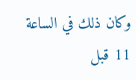وكان ذلك في الساعة 11 قبل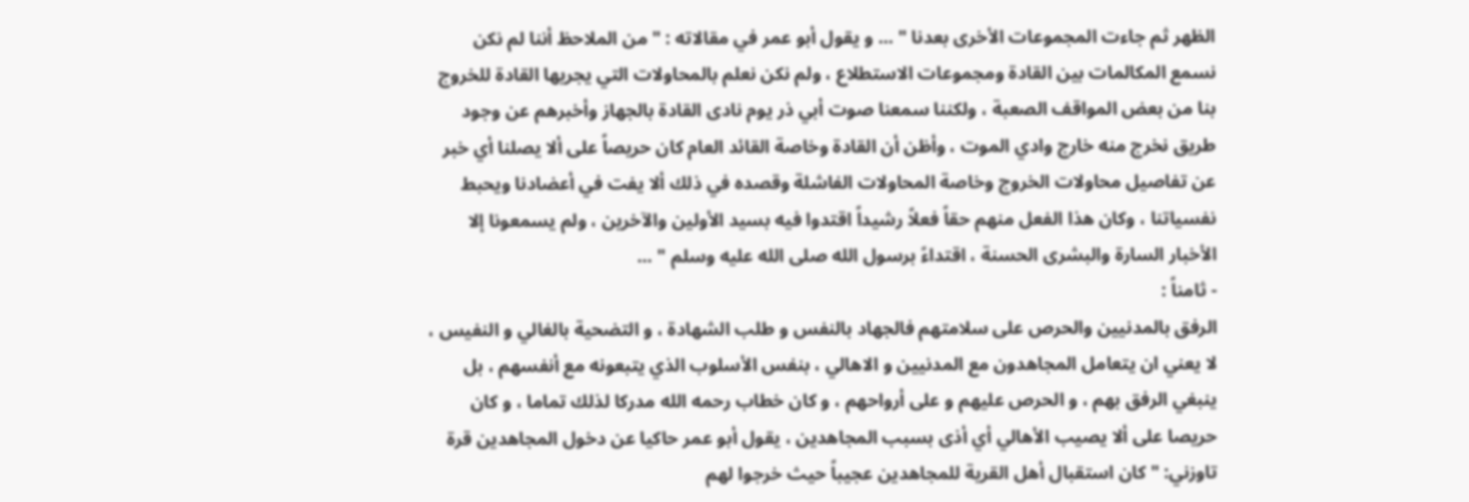الظهر ثم جاءت المجموعات الأخرى بعدنا " ... و يقول أبو عمر في مقالاته : " من الملاحظ أننا لم نكن نسمع المكالمات بين القادة ومجموعات الاستطلاع ، ولم نكن نعلم بالمحاولات التي يجريها القادة للخروج بنا من بعض المواقف الصعبة ، ولكننا سمعنا صوت أبي ذر يوم نادى القادة بالجهاز وأخبرهم عن وجود طريق نخرج منه خارج وادي الموت ، وأظن أن القادة وخاصة القائد العام كان حريصاً على ألا يصلنا أي خبر عن تفاصيل محاولات الخروج وخاصة المحاولات الفاشلة وقصده في ذلك ألا يفت في أعضادنا ويحبط نفسياتنا ، وكان هذا الفعل منهم حقاً فعلاً رشيداً اقتدوا فيه بسيد الأولين والآخرين ، ولم يسمعونا إلا الأخبار السارة والبشرى الحسنة ، اقتداءً برسول الله صلى الله عليه وسلم " ...
- ثامناً :
الرفق بالمدنيين والحرص على سلامتهم فالجهاد بالنفس و طلب الشهادة ، و التضحية بالغالي و النفيس ، لا يعني ان يتعامل المجاهدون مع المدنيين و الاهالي ، بنفس الأسلوب الذي يتبعونه مع أنفسهم ، بل ينبغي الرفق بهم ، و الحرص عليهم و على أرواحهم ، و كان خطاب رحمه الله مدركا لذلك تماما ، و كان حريصا على ألا يصيب الأهالي أي أذى بسبب المجاهدين ، يقول أبو عمر حاكيا عن دخول المجاهدين قرة تاوزني: " كان استقبال أهل القرية للمجاهدين عجيباً حيث خرجوا لهم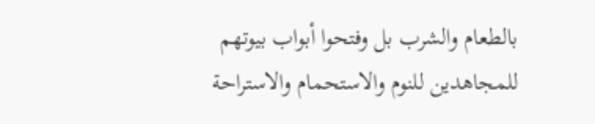بالطعام والشرب بل وفتحوا أبواب بيوتهم للمجاهدين للنوم والاستحمام والاستراحة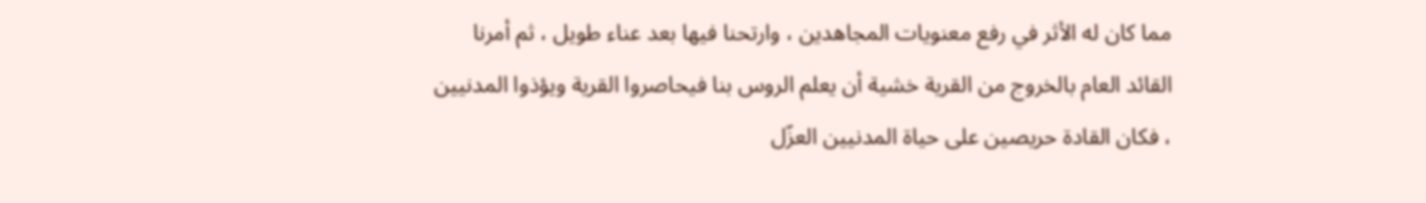مما كان له الأثر في رفع معنويات المجاهدين ، وارتحنا فيها بعد عناء طويل ، ثم أمرنا القائد العام بالخروج من القرية خشية أن يعلم الروس بنا فيحاصروا القرية ويؤذوا المدنيين ، فكان القادة حريصين على حياة المدنيين العزّل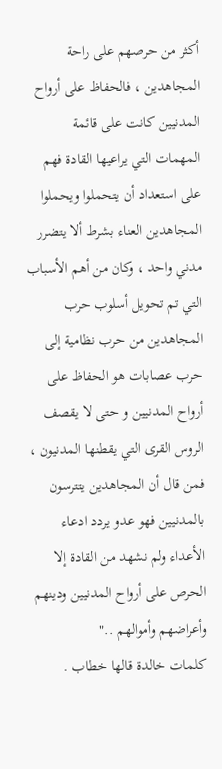أكثر من حرصهم على راحة المجاهدين ، فالحفاظ على أرواح المدنيين كانت على قائمة المهمات التي يراعيها القادة فهم على استعداد أن يتحملوا ويحملوا المجاهدين العناء بشرط ألا يتضرر مدني واحد ، وكان من أهم الأسباب التي تم تحويل أسلوب حرب المجاهدين من حرب نظامية إلى حرب عصابات هو الحفاظ على أرواح المدنيين و حتى لا يقصف الروس القرى التي يقطنها المدنيون ، فمن قال أن المجاهدين يتترسون بالمدنيين فهو عدو يردد ادعاء الأعداء ولم نشهد من القادة إلا الحرص على أرواح المدنيين ودينهم وأعراضهم وأموالهم .."
كلمات خالدة قالها خطاب .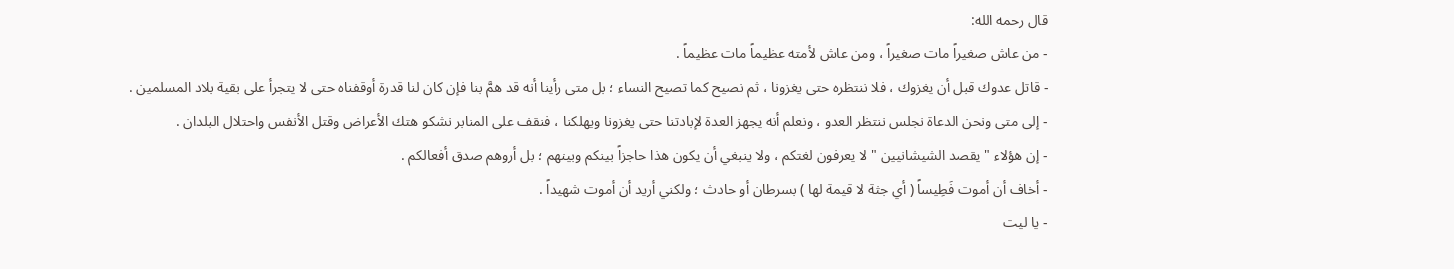قال رحمه الله:
- من عاش صغيراً مات صغيراً ، ومن عاش لأمته عظيماً مات عظيماً .
- قاتل عدوك قبل أن يغزوك ، فلا ننتظره حتى يغزونا ، ثم نصيح كما تصيح النساء ؛ بل متى رأينا أنه قد همَّ بنا فإن كان لنا قدرة أوقفناه حتى لا يتجرأ على بقية بلاد المسلمين .
- إلى متى ونحن الدعاة نجلس ننتظر العدو ، ونعلم أنه يجهز العدة لإبادتنا حتى يغزونا ويهلكنا ، فنقف على المنابر نشكو هتك الأعراض وقتل الأنفس واحتلال البلدان .
- إن هؤلاء " يقصد الشيشانيين " لا يعرفون لغتكم ، ولا ينبغي أن يكون هذا حاجزاً بينكم وبينهم ؛ بل أروهم صدق أفعالكم .
- أخاف أن أموت فَطِيساً ( أي جثة لا قيمة لها ) بسرطان أو حادث ؛ ولكني أريد أن أموت شهيداً .
- يا ليت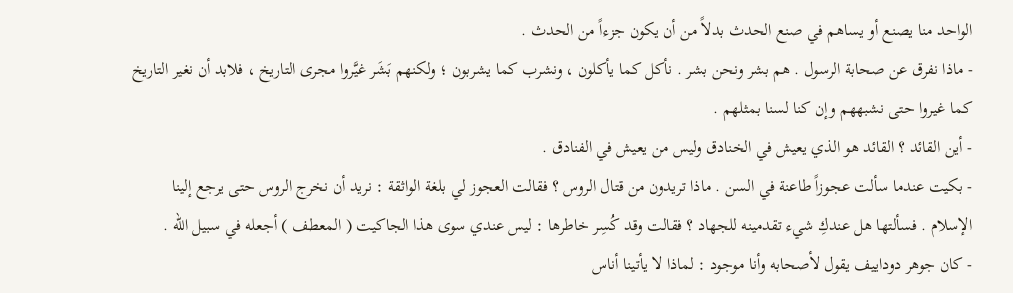الواحد منا يصنع أو يساهم في صنع الحدث بدلاً من أن يكون جزءاً من الحدث .
- ماذا نفرق عن صحابة الرسول . هم بشر ونحن بشر . نأكل كما يأكلون ، ونشرب كما يشربون ؛ ولكنهم بَشَر غيَّروا مجرى التاريخ ، فلابد أن نغير التاريخ كما غيروا حتى نشبههم وإن كنا لسنا بمثلهم .
- أين القائد ؟ القائد هو الذي يعيش في الخنادق وليس من يعيش في الفنادق .
- بكيت عندما سألت عجوزاً طاعنة في السن . ماذا تريدون من قتال الروس ؟ فقالت العجوز لي بلغة الواثقة : نريد أن نخرج الروس حتى يرجع إلينا الإسلام . فسألتها هل عندكِ شيء تقدمينه للجهاد ؟ فقالت وقد كُسِر خاطرها : ليس عندي سوى هذا الجاكيت ( المعطف ) أجعله في سبيل الله .
- كان جوهر دوداييف يقول لأصحابه وأنا موجود : لماذا لا يأتينا أناس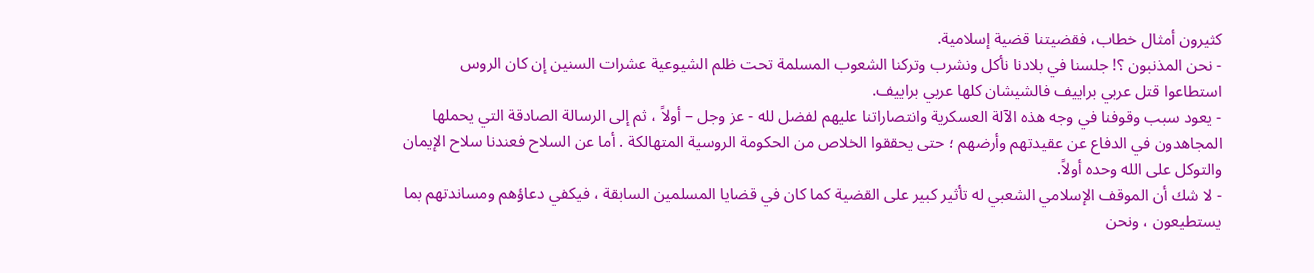كثيرون أمثال خطاب، فقضيتنا قضية إسلامية.
- نحن المذنبون ؟! جلسنا في بلادنا نأكل ونشرب وتركنا الشعوب المسلمة تحت ظلم الشيوعية عشرات السنين إن كان الروس استطاعوا قتل عربي براييف فالشيشان كلها عربي براييف.
- يعود سبب وقوفنا في وجه هذه الآلة العسكرية وانتصاراتنا عليهم لفضل لله - عز وجل – أولاً ، ثم إلى الرسالة الصادقة التي يحملها المجاهدون في الدفاع عن عقيدتهم وأرضهم ؛ حتى يحققوا الخلاص من الحكومة الروسية المتهالكة . أما عن السلاح فعندنا سلاح الإيمان والتوكل على الله وحده أولاً.
- لا شك أن الموقف الإسلامي الشعبي له تأثير كبير على القضية كما كان في قضايا المسلمين السابقة ، فيكفي دعاؤهم ومساندتهم بما يستطيعون ، ونحن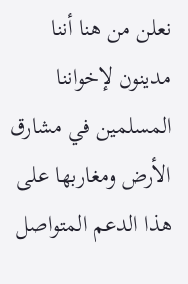نعلن من هنا أننا مدينون لإخواننا المسلمين في مشارق الأرض ومغاربها على هذا الدعم المتواصل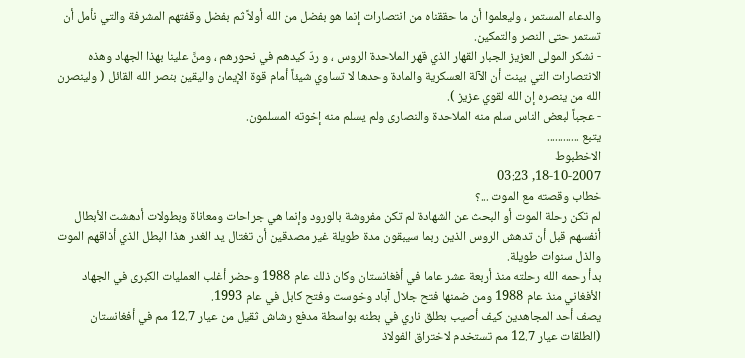والدعاء المستمر ، وليعلموا أن ما حققناه من انتصارات إنما هو بفضل من الله أولاً ثم بفضل وقفتهم المشرفة والتي نأمل أن تستمر حتى النصر والتمكين.
- نشكر المولى العزيز الجبار القهار الذي قهر الملاحدة الروس ، و ردّ كيدهم في نحورهم ، ومنَّ علينا بهذا الجهاد وهذه الانتصارات التي بينت أن الآلة العسكرية والمادة وحدها لا تساوي شيئاً أمام قوة الإيمان واليقين بنصر الله القائل ( ولينصرن الله من ينصره إن الله لقوي عزيز ).
- عجباً لبعض الناس سلم منه الملاحدة والنصارى ولم يسلم منه إخوته المسلمون.
يتبع ............
الاخطبوط
18-10-2007, 03:23
خطاب وقصته مع الموت ...؟
لم تكن رحلة الموت أو البحث عن الشهادة لم تكن مفروشة بالورود وإنما هي جراحات ومعاناة وبطولات أدهشت الأبطال أنفسهم قبل أن تدهش الروس الذين ربما سيبقون مدة طويلة غير مصدقين أن تغتال يد الغدر هذا البطل الذي أذاقهم الموت والذل سنوات طويلة.
بدأ رحمه الله رحلته منذ أربعة عشر عاما في أفغانستان وكان ذلك عام 1988 وحضر أغلب العمليات الكبرى في الجهاد الأفغاني منذ عام 1988 ومن ضمنها فتح جلال آباد وخوست وفتح كابل في عام 1993.
يصف أحد المجاهدين كيف أصيب بطلق ناري في بطنه بواسطة مدفع رشاش ثقيل من عيار 12.7 مم في أفغانستان (الطلقات عيار 12.7 مم تستخدم لاختراق الفولاذ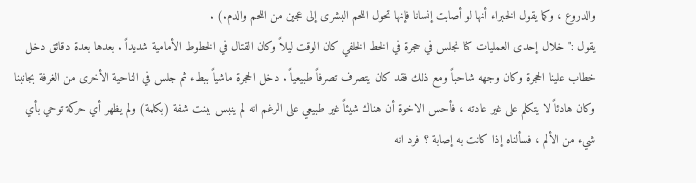والدروع ، وكما يقول الخبراء أنها لو أصابت إنسانا فإنها تحول اللحم البشرى إلى عجين من اللحم والدم.) .
يقول :" خلال إحدى العمليات كنا نجلس في حجرة في الخط الخلفي كان الوقت ليلاً وكان القتال في الخطوط الأمامية شديداً . بعدها بعدة دقائق دخل خطاب علينا الحجرة وكان وجهه شاحباً ومع ذلك فقد كان يتصرف تصرفاً طبيعياً . دخل الحجرة ماشياً ببطء ثم جلس في الناحية الأخرى من الغرفة بجانبنا وكان هادئاً لا يتكلم على غير عادته ، فأحس الاخوة أن هناك شيئاً غير طبيعي على الرغم انه لم ينبس ببنت شفة (بكلمة) ولم يظهر أي حركة توحي بأي شيء من الألم ، فسألناه إذا كانت به إصابة ؟ فرد انه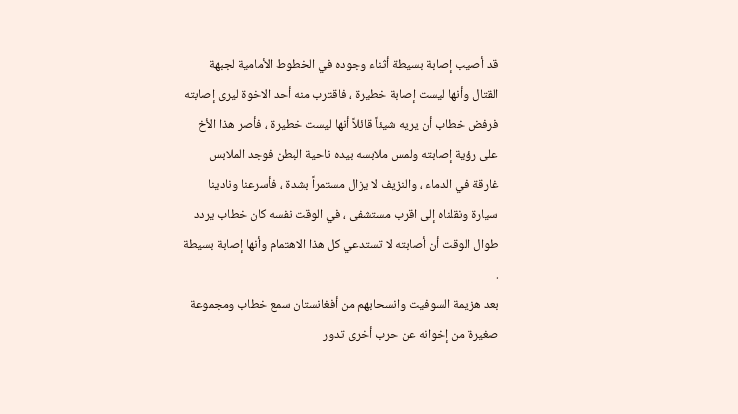قد أصيب إصابة بسيطة أثناء وجوده في الخطوط الأمامية لجبهة القتال وأنها ليست إصابة خطيرة ، فاقترب منه أحد الاخوة ليرى إصابته فرفض خطاب أن يريه شيئاً قائلاً أنها ليست خطيرة ، فأصر هذا الأخ على رؤية إصابته ولمس ملابسه بيده ناحية البطن فوجد الملابس غارقة في الدماء ، والنزيف لا يزال مستمراً بشدة ، فأسرعنا ونادينا سيارة ونقلناه إلى اقرب مستشفى ، في الوقت نفسه كان خطاب يردد طوال الوقت أن أصابته لا تستدعي كل هذا الاهتمام وأنها إصابة بسيطة .
بعد هزيمة السوفيت وانسحابهم من أفغانستان سمع خطاب ومجموعة صغيرة من إخوانه عن حرب أخرى تدور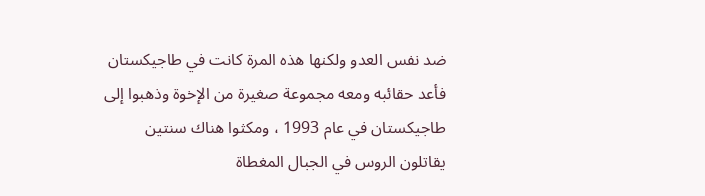ضد نفس العدو ولكنها هذه المرة كانت في طاجيكستان فأعد حقائبه ومعه مجموعة صغيرة من الإخوة وذهبوا إلى طاجيكستان في عام 1993 ، ومكثوا هناك سنتين يقاتلون الروس في الجبال المغطاة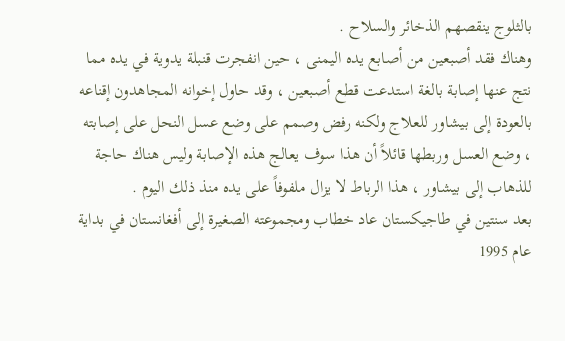بالثلوج ينقصهم الذخائر والسلاح .
وهناك فقد أصبعين من أصابع يده اليمنى ، حين انفجرت قنبلة يدوية في يده مما نتج عنها إصابة بالغة استدعت قطع أصبعين ، وقد حاول إخوانه المجاهدون إقناعه بالعودة إلى بيشاور للعلاج ولكنه رفض وصمم على وضع عسل النحل على إصابته ، وضع العسل وربطها قائلاً أن هذا سوف يعالج هذه الإصابة وليس هناك حاجة للذهاب إلى بيشاور ، هذا الرباط لا يزال ملفوفاً على يده منذ ذلك اليوم .
بعد سنتين في طاجيكستان عاد خطاب ومجموعته الصغيرة إلى أفغانستان في بداية عام 1995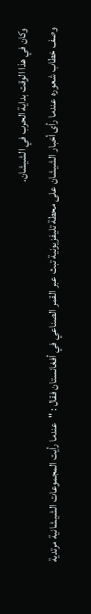وكان في هذا الوقت بداية الحرب في الشيشان.
وصف خطاب شعوره عندما رأى أخبار الشيشان على محطة تليفزيونية تبث عبر القمر الصناعي في أفغانستان فقال : "عندما رأيت المجموعات الشيشانية مرتدية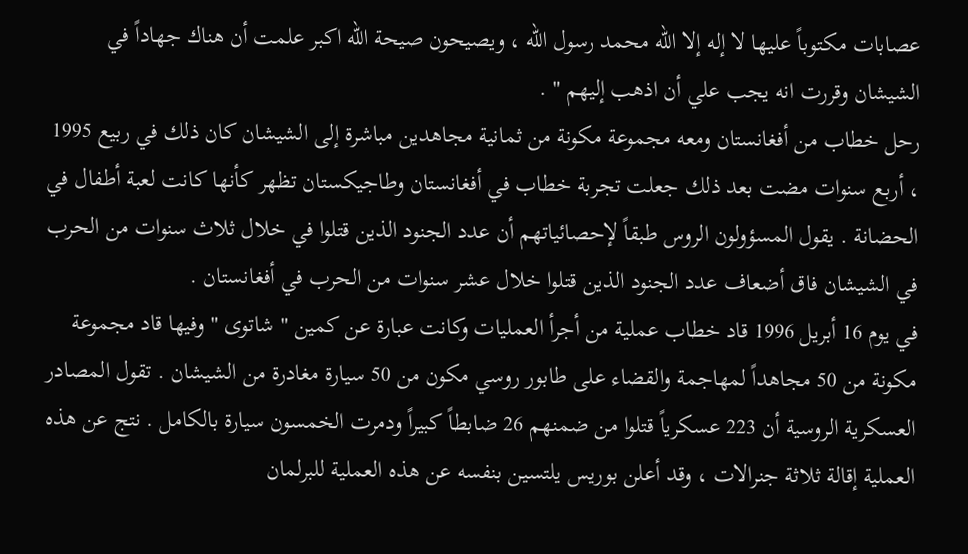عصابات مكتوباً عليها لا إله إلا الله محمد رسول الله ، ويصيحون صيحة الله اكبر علمت أن هناك جهاداً في الشيشان وقررت انه يجب علي أن اذهب إليهم " .
رحل خطاب من أفغانستان ومعه مجموعة مكونة من ثمانية مجاهدين مباشرة إلى الشيشان كان ذلك في ربيع 1995 ، أربع سنوات مضت بعد ذلك جعلت تجربة خطاب في أفغانستان وطاجيكستان تظهر كأنها كانت لعبة أطفال في الحضانة . يقول المسؤولون الروس طبقاً لإحصائياتهم أن عدد الجنود الذين قتلوا في خلال ثلاث سنوات من الحرب في الشيشان فاق أضعاف عدد الجنود الذين قتلوا خلال عشر سنوات من الحرب في أفغانستان .
في يوم 16 أبريل 1996 قاد خطاب عملية من أجرأ العمليات وكانت عبارة عن كمين " شاتوى " وفيها قاد مجموعة مكونة من 50 مجاهداً لمهاجمة والقضاء على طابور روسي مكون من 50 سيارة مغادرة من الشيشان . تقول المصادر العسكرية الروسية أن 223 عسكرياً قتلوا من ضمنهم 26 ضابطاً كبيراً ودمرت الخمسون سيارة بالكامل . نتج عن هذه العملية إقالة ثلاثة جنرالات ، وقد أعلن بوريس يلتسين بنفسه عن هذه العملية للبرلمان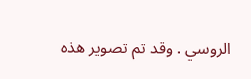الروسي . وقد تم تصوير هذه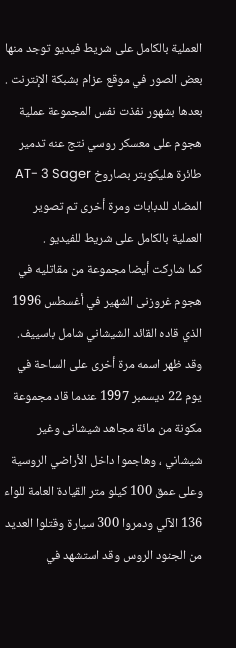العملية بالكامل على شريط فيديو توجد منها بعض الصور في موقع عزام بشبكة الإنترنت .
بعدها بشهور نفذت نفس المجموعة عملية هجوم على معسكر روسي نتج عنه تدمير طائرة هليكوبتر بصاروخ AT- 3 Sager المضاد للدبابات ومرة أخرى تم تصوير العملية بالكامل على شريط للفيديو .
كما شاركت أيضا مجموعة من مقاتليه في هجوم غروزنى الشهير في أغسطس 1996 الذي قاده القائد الشيشاني شامل باسييف.
وقد ظهر اسمه مرة أخرى على الساحة في يوم 22 ديسمبر 1997 عندما قاد مجموعة مكونة من مائة مجاهد شيشانى وغير شيشاني ، وهاجموا داخل الأراضي الروسية وعلى عمق 100 كيلو متر القيادة العامة للواء 136 الآلي ودمروا 300 سيارة وقتلوا العديد من الجنود الروس وقد استشهد في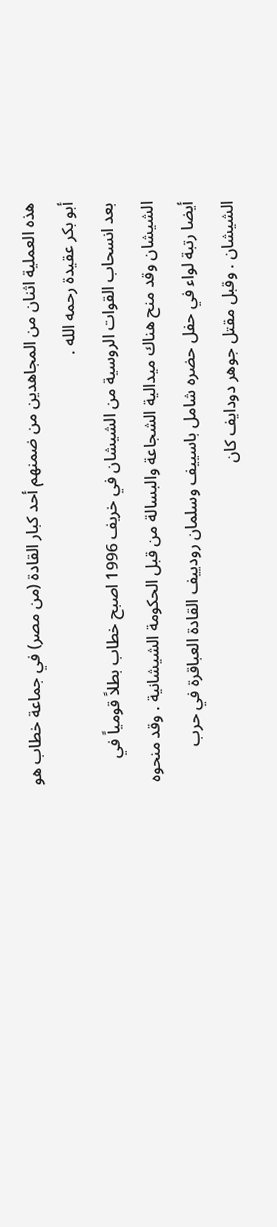هذه العملية اثنان من المجاهدين من ضمنهم أحد كبار القادة (من مصر) في جماعة خطاب هو أبو بكر عقيدة رحمه الله .
بعد انسحاب القوات الروسية من الشيشان في خريف 1996 اصبح خطاب بطلاً قومياً في الشيشان وقد منح هناك ميدالية الشجاعة والبسالة من قبل الحكومة الشيشانية . وقد منحوه أيضا رتبة لواء في حفل حضره شامل باسييف وسلمان رودييف القادة العباقرة في حرب الشيشان . وقبل مقتل جوهر دودايف كان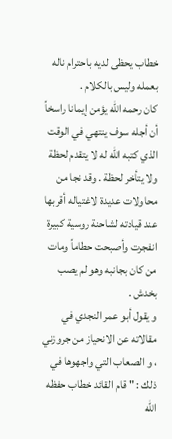خطاب يحظى لديه باحترام ناله بعمله وليس بالكلام .
كان رحمه الله يؤمن إيمانا راسخاً أن أجله سوف ينتهي في الوقت الذي كتبه الله له لا يتقدم لحظة ولا يتأخر لحظة . وقد نجا من محاولات عديدة لاغتياله أقربها عند قيادته لشاحنة روسية كبيرة انفجرت وأصبحت حطاماً ومات من كان بجانبه وهو لم يصب بخدش .
و يقول أبو عمر النجدي في مقالاته عن الانحياز من جروزني ، و الصعاب التي واجهوها في ذلك : " قام القائد خطاب حفظه الله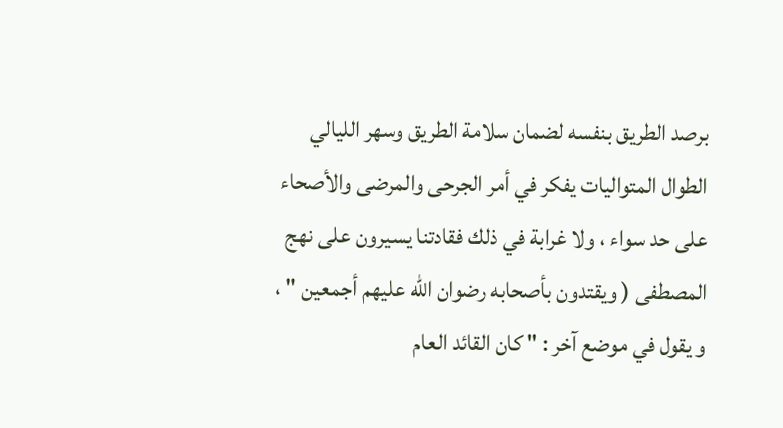برصد الطريق بنفسه لضمان سلامة الطريق وسهر الليالي الطوال المتواليات يفكر في أمر الجرحى والمرضى والأصحاء على حد سواء ، ولا غرابة في ذلك فقادتنا يسيرون على نهج المصطفى ( ويقتدون بأصحابه رضوان الله عليهم أجمعين " ، و يقول في موضع آخر : " كان القائد العام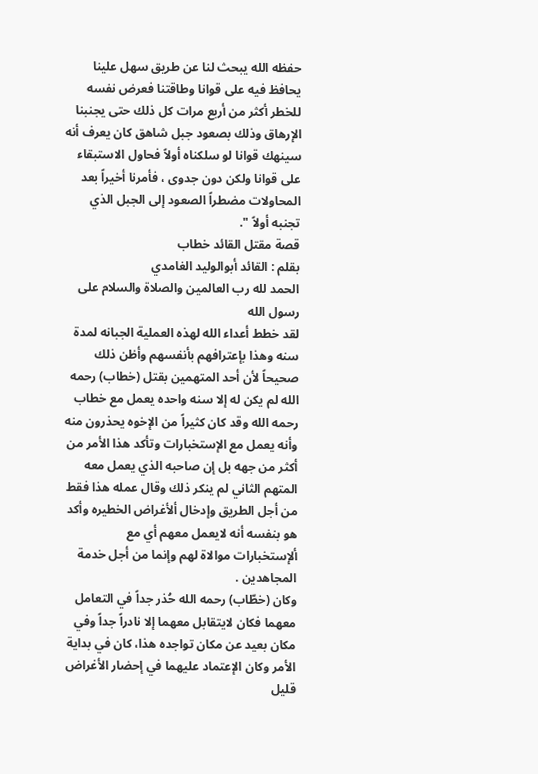حفظه الله يبحث لنا عن طريق سهل علينا يحافظ فيه على قوانا وطاقتنا فعرض نفسه للخطر أكثر من أربع مرات كل ذلك حتى يجنبنا الإرهاق وذلك بصعود جبل شاهق كان يعرف أنه سينهك قوانا لو سلكناه أولاً فحاول الاستبقاء على قوانا ولكن دون جدوى ، فأمرنا أخيراً بعد المحاولات مضطراً الصعود إلى الجبل الذي تجنبه أولاً ".
قصة مقتل القائد خطاب
بقلم : القائد أبوالوليد الغامدي
الحمد لله رب العالمين والصلاة والسلام على رسول الله
لقد خطط أعداء الله لهذه العملية الجبانه لمدة سنه وهذا بإعترافهم بأنفسهم وأظن ذلك صحيحاً لأن أحد المتهمين بقتل (خطاب) رحمه الله لم يكن له إلا سنه واحده يعمل مع خطاب رحمه الله وقد كان كثيراً من الإخوه يحذرون منه وأنه يعمل مع الإستخبارات وتأكد هذا الأمر من أكثر من جهه بل إن صاحبه الذي يعمل معه المتهم الثاني لم ينكر ذلك وقال عمله هذا فقط من أجل الطريق وإدخال ألأغراض الخطيره وأكد هو بنفسه أنه لايعمل معهم أي مع ألإستخبارات موالاة لهم وإنما من أجل خدمة المجاهدين .
وكان (خطّاب) رحمه الله حُذر جداً في التعامل معهما فكان لايتقابل معهما إلا نادراً جداً وفي مكان بعيد عن مكان تواجده هذا، كان في بداية الأمر وكان الإعتماد عليهما في إحضار الأغراض قليل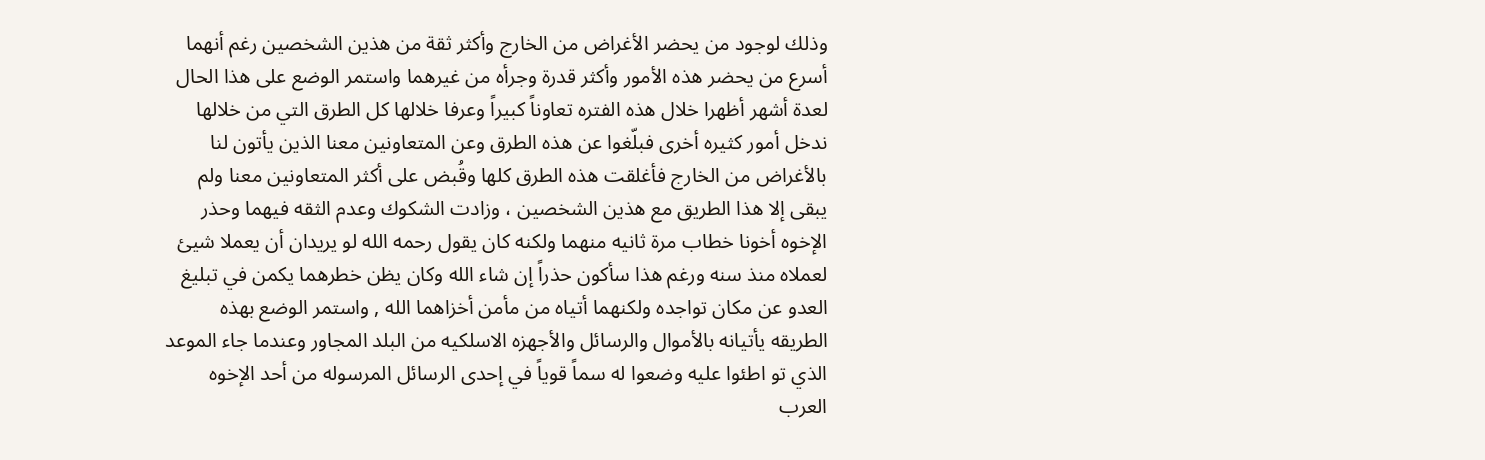وذلك لوجود من يحضر الأغراض من الخارج وأكثر ثقة من هذين الشخصين رغم أنهما أسرع من يحضر هذه الأمور وأكثر قدرة وجرأه من غيرهما واستمر الوضع على هذا الحال لعدة أشهر أظهرا خلال هذه الفتره تعاوناً كبيراً وعرفا خلالها كل الطرق التي من خلالها ندخل أمور كثيره أخرى فبلّغوا عن هذه الطرق وعن المتعاونين معنا الذين يأتون لنا بالأغراض من الخارج فأغلقت هذه الطرق كلها وقُبض على أكثر المتعاونين معنا ولم يبقى إلا هذا الطريق مع هذين الشخصين ، وزادت الشكوك وعدم الثقه فيهما وحذر الإخوه أخونا خطاب مرة ثانيه منهما ولكنه كان يقول رحمه الله لو يريدان أن يعملا شيئ لعملاه منذ سنه ورغم هذا سأكون حذراً إن شاء الله وكان يظن خطرهما يكمن في تبليغ العدو عن مكان تواجده ولكنهما أتياه من مأمن أخزاهما الله , واستمر الوضع بهذه الطريقه يأتيانه بالأموال والرسائل والأجهزه الاسلكيه من البلد المجاور وعندما جاء الموعد الذي تو اطئوا عليه وضعوا له سماً قوياً في إحدى الرسائل المرسوله من أحد الإخوه العرب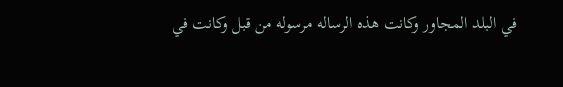في البلد المجاور وكانت هذه الرساله مرسوله من قبل وكانت في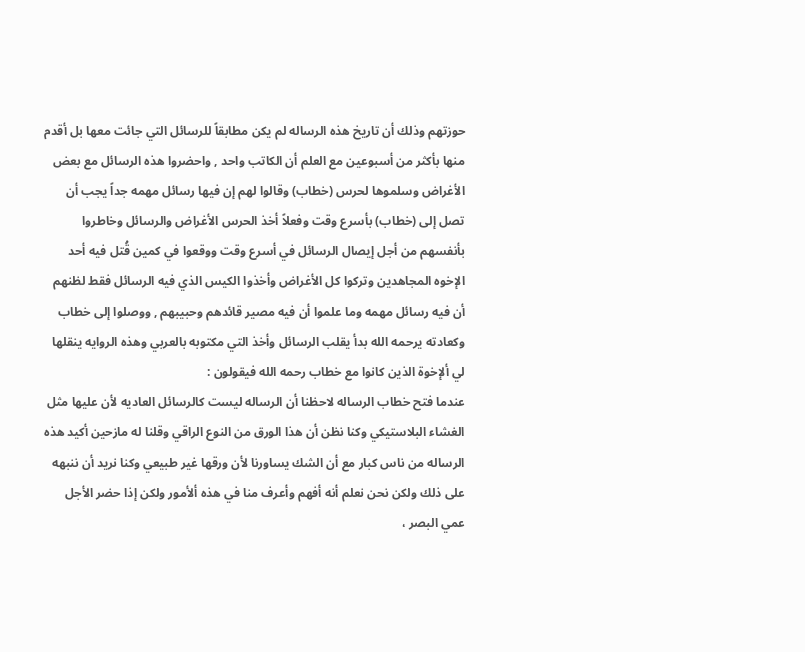حوزتهم وذلك أن تاريخ هذه الرساله لم يكن مطابقاً للرسائل التي جائت معها بل أقدم منها بأكثر من أسبوعين مع العلم أن الكاتب واحد , واحضروا هذه الرسائل مع بعض الأغراض وسلموها لحرس (خطاب) وقالوا لهم إن فيها رسائل مهمه جداً يجب أن تصل إلى (خطاب) بأسرع وقت وفعلاً أخذ الحرس الأغراض والرسائل وخاطروا بأنفسهم من أجل إيصال الرسائل في أسرع وقت ووقعوا في كمين قُتل فيه أحد الإخوه المجاهدين وتركوا كل الأغراض وأخذوا الكيس الذي فيه الرسائل فقط لظنهم أن فيه رسائل مهمه وما علموا أن فيه مصير قائدهم وحبيبهم , ووصلوا إلى خطاب وكعادته يرحمه الله بدأ يقلب الرسائل وأخذ التي مكتوبه بالعربي وهذه الروايه ينقلها لي ألإخوة الذين كانوا مع خطاب رحمه الله فيقولون :
عندما فتح خطاب الرساله لاحظنا أن الرساله ليست كالرسائل العاديه لأن عليها مثل الغشاء البلاستيكي وكنا نظن أن هذا الورق من النوع الراقي وقلنا له مازحين أكيد هذه الرساله من ناس كبار مع أن الشك يساورنا لأن ورقها غير طبيعي وكنا نريد أن ننبهه على ذلك ولكن نحن نعلم أنه أفهم وأعرف منا في هذه ألأمور ولكن إذا حضر الأجل عمي البصر ،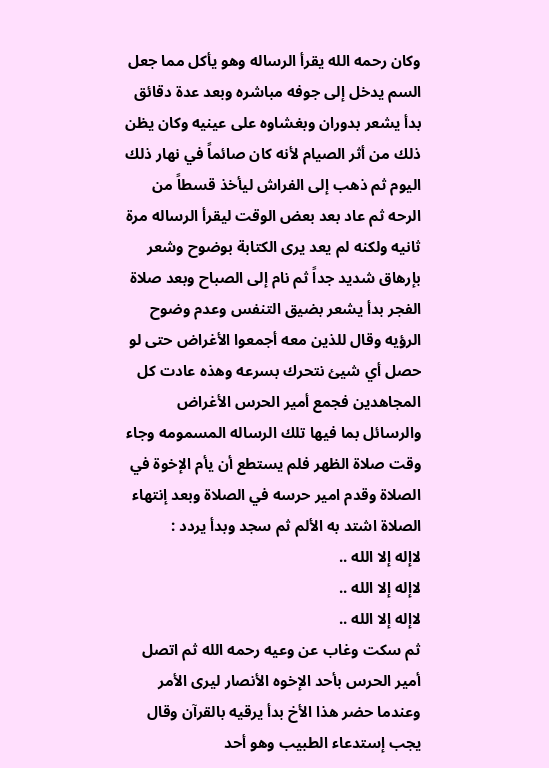وكان رحمه الله يقرأ الرساله وهو يأكل مما جعل السم يدخل إلى جوفه مباشره وبعد عدة دقائق بدأ يشعر بدوران وبغشاوه على عينيه وكان يظن ذلك من أثر الصيام لأنه كان صائماً في نهار ذلك اليوم ثم ذهب إلى الفراش ليأخذ قسطاً من الرحه ثم عاد بعد بعض الوقت ليقرأ الرساله مرة ثانيه ولكنه لم يعد يرى الكتابة بوضوح وشعر بإرهاق شديد جداً ثم نام إلى الصباح وبعد صلاة الفجر بدأ يشعر بضيق التنفس وعدم وضوح الرؤيه وقال للذين معه أجمعوا الأغراض حتى لو حصل أي شيئ نتحرك بسرعه وهذه عادت كل المجاهدين فجمع أمير الحرس الأغراض والرسائل بما فيها تلك الرساله المسمومه وجاء وقت صلاة الظهر فلم يستطع أن يأم الإخوة في الصلاة وقدم امير حرسه في الصلاة وبعد إنتهاء الصلاة اشتد به الألم ثم سجد وبدأ يردد :
لاإله إلا الله ..
لاإله إلا الله ..
لاإله إلا الله ..
ثم سكت وغاب عن وعيه رحمه الله ثم اتصل أمير الحرس بأحد الإخوه الأنصار ليرى الأمر وعندما حضر هذا الأخ بدأ يرقيه بالقرآن وقال يجب إستدعاء الطبيب وهو أحد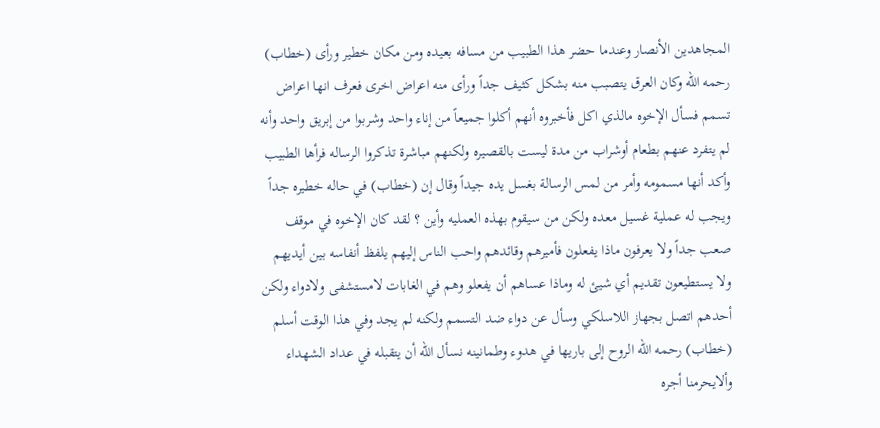المجاهدين الأنصار وعندما حضر هذا الطبيب من مسافه بعيده ومن مكان خطير ورأى (خطاب) رحمه الله وكان العرق يتصبب منه بشكل كثيف جداً ورأى منه اعراض اخرى فعرف انها اعراض تسمم فسأل الإخوه مالذي اكل فأخبروه أنهم أكلوا جميعاً من إناء واحد وشربوا من إبريق واحد وأنه لم يتفرد عنهم بطعام أوشراب من مدة ليست بالقصيره ولكنهم مباشرة تذكروا الرساله فرأها الطبيب وأكد أنها مسمومه وأمر من لمس الرسالة بغسل يده جيداً وقال إن (خطاب) في حاله خطيره جداً ويجب له عملية غسيل معده ولكن من سيقوم بهذه العمليه وأين ؟ لقد كان الإخوه في موقف صعب جداً ولا يعرفون ماذا يفعلون فأميرهم وقائدهم واحب الناس إليهم يلفظ أنفاسه بين أيديهم ولا يستطيعون تقديم أي شيئ له وماذا عساهم أن يفعلو وهم في الغابات لامستشفى ولادواء ولكن أحدهم اتصل بجهاز اللاسلكي وسأل عن دواء ضد التسمم ولكنه لم يجد وفي هذا الوقت أسلم (خطاب) رحمه الله الروح إلى باريها في هدوء وطمانينه نسأل الله أن يتقبله في عداد الشهداء وألايحرمنا أجره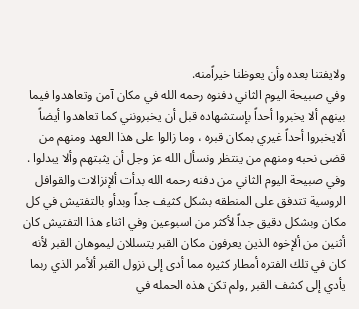ولايفتنا بعده وأن يعوظنا خيراًمنه.
وفي صبيحة اليوم الثاني دفنوه رحمه الله في مكان آمن وتعاهدوا فيما بينهم ألا يخبروا أحداً بإستشهاده قبل أن يخبرونني كما تعاهدوا أيضاً ألايخبروا أحداً غيري بمكان قبره ، وما زالوا على هذا العهد ومنهم من قضى نحبه ومنهم من ينتظر ونسأل الله عز وجل أن يثبتهم وألا يبدلوا .
وفي صبيحة اليوم الثاني من دفنه رحمه الله بدأت ألإنزالات والقوافل الروسية تتدفق على المنطقه بشكل كثيف جداً وبدأو بالتفتيش في كل مكان وبشكل دقيق جداً لأكثر من اسبوعين وفي اثناء هذا التفتيش كان أثنين من ألإخوه الذين يعرفون مكان القبر يتسللان ليموهان القبر لأنه كان في تلك الفتره أمطار كثيره مما أدى إلى نزول القبر ألأمر الذي ربما يأدي إلى كشف القبر ,ولم تكن هذه الحمله في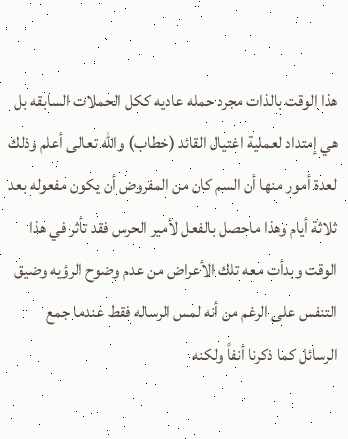هذا الوقت بالذات مجرد حمله عاديه ككل الحملات السابقه بل هي إمتداد لعملية اغتيال القائد (خطاب) والله تعالى أعلم وذلك لعدة أمور منها أن السم كان من المفروض أن يكون مفعوله بعد ثلاثة أيام وهذا ماحصل بالفعل لأمير الحرس فقد تأثر في هذا الوقت وبدأت معه تلك الأعراض من عدم وضوح الرؤيه وضيق التنفس على الرغم من أنه لمس الرساله فقط عندما جمع الرسائل كما ذكرنا أنفاً ولكنه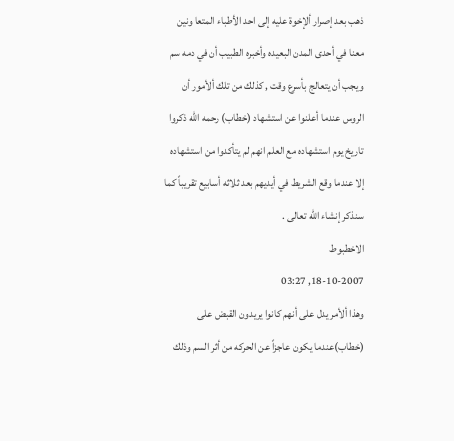ذهب بعد إصرار ألإخوة عليه إلى احد الأطباء المتعا ونين معنا في أحدى المدن البعيده وأخبره الطبيب أن في دمه سم ويجب أن يتعالج بأسرع وقت , كذلك من تلك ألأمور أن الروس عندما أعلنوا عن استشهاد (خطاب) رحمه الله ذكروا تاريخ يوم استشهاده مع العلم انهم لم يتأكدوا من استشهاده إلا عندما وقع الشريط في أيديهم بعد ثلاثه أسابيع تقريباً كما سنذكر إنشاء الله تعالى .
الاخطبوط
18-10-2007, 03:27
وهذا ألأمر يدل على أنهم كانوا يريدون القبض على (خطاب)عندما يكون عاجزاً عن الحركه من أثر السم وذلك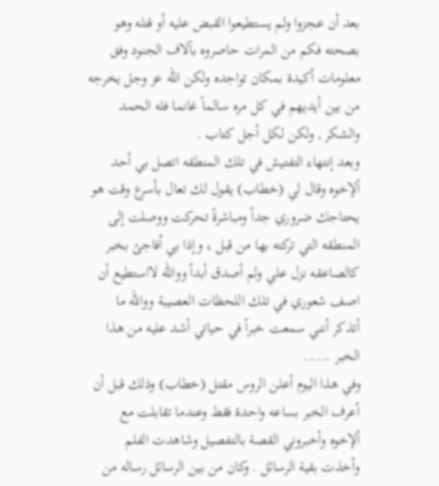بعد أن عجزوا ولم يستطيعوا القبض عليه أو قتله وهو بصحته فكم من المرات حاصروه بآلاف الجنود وفق معلومات أكيدة بمكان تواجده ولكن الله عز وجل يخرجه من بين أيديهم في كل مره سالماً غانما فله الحمد والشكر , ولكن لكل أجل كتاب .
وبعد إنتهاء التفتيش في تلك المنطقه اتصل بي أحد ألإخوه وقال لي (خطاب) يقول لك تعال بأسرع وقت هو يحتاجك ضروري جداً ومباشرةً تحركت ووصلت إلى المنطقه التي تركته بها من قبل ، وإذا بي اُفاجئ بخبر كالصاعقه نزل علي ولم أصدق أبداً ووالله لااستطيع أن اصف شعوري في تلك اللحظات العصيبة ووالله ما أتذكر أنني سمعت خبراً في حياتي أشد عليه من هذا الخبر ......
وفي هذا اليوم أعلن الروس مقتل (خطاب) وذلك قبل أن أعرف الخبر بساعه واحدة فقط وعندما تقابلت مع ألإخوه وأخبروني القصة بالتفصيل وشاهدت الفلم وأخذت بقية الرسائل . وكان من بين الرسائل رساله من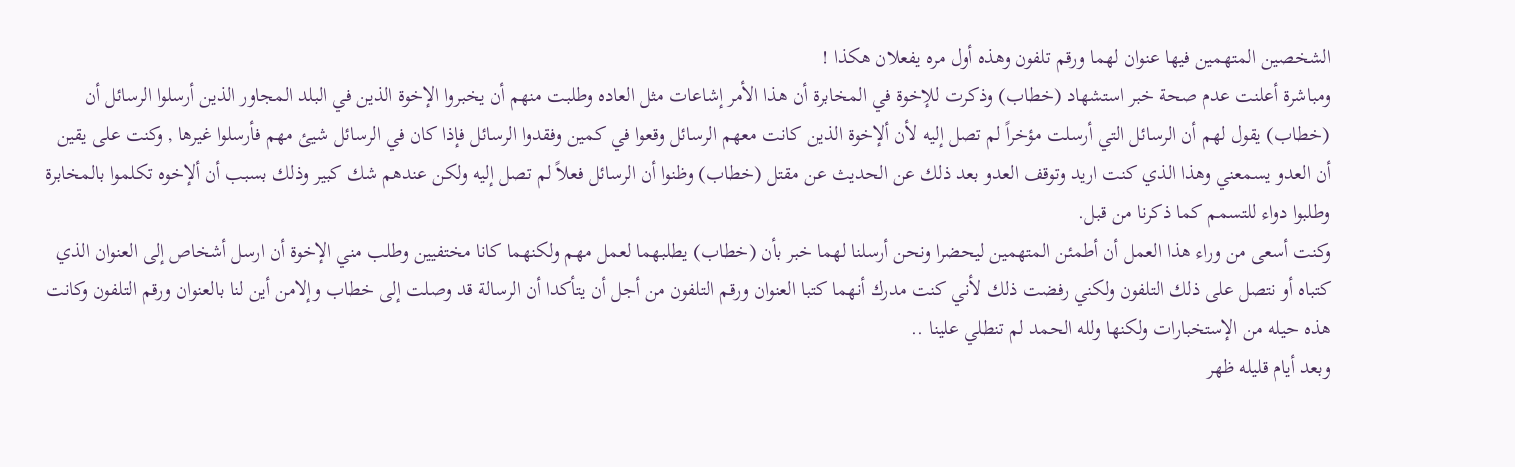الشخصين المتهمين فيها عنوان لهما ورقم تلفون وهذه أول مره يفعلان هكذا !
ومباشرة أعلنت عدم صحة خبر استشهاد (خطاب) وذكرت للإخوة في المخابرة أن هذا الأمر إشاعات مثل العاده وطلبت منهم أن يخبروا الإخوة الذين في البلد المجاور الذين أرسلوا الرسائل أن (خطاب) يقول لهم أن الرسائل التي أرسلت مؤخراً لم تصل إليه لأن ألإخوة الذين كانت معهم الرسائل وقعوا في كمين وفقدوا الرسائل فإذا كان في الرسائل شيئ مهم فأرسلوا غيرها , وكنت على يقين أن العدو يسمعني وهذا الذي كنت اريد وتوقف العدو بعد ذلك عن الحديث عن مقتل (خطاب) وظنوا أن الرسائل فعلاً لم تصل إليه ولكن عندهم شك كبير وذلك بسبب أن ألإخوه تكلموا بالمخابرة وطلبوا دواء للتسمم كما ذكرنا من قبل.
وكنت أسعى من وراء هذا العمل أن أطمئن المتهمين ليحضرا ونحن أرسلنا لهما خبر بأن (خطاب) يطلبهما لعمل مهم ولكنهما كانا مختفيين وطلب مني الإخوة أن ارسل أشخاص إلى العنوان الذي كتباه أو نتصل على ذلك التلفون ولكني رفضت ذلك لأني كنت مدرك أنهما كتبا العنوان ورقم التلفون من أجل أن يتأكدا أن الرسالة قد وصلت إلى خطاب وإلامن أين لنا بالعنوان ورقم التلفون وكانت هذه حيله من الإستخبارات ولكنها ولله الحمد لم تنطلي علينا ..
وبعد أيام قليله ظهر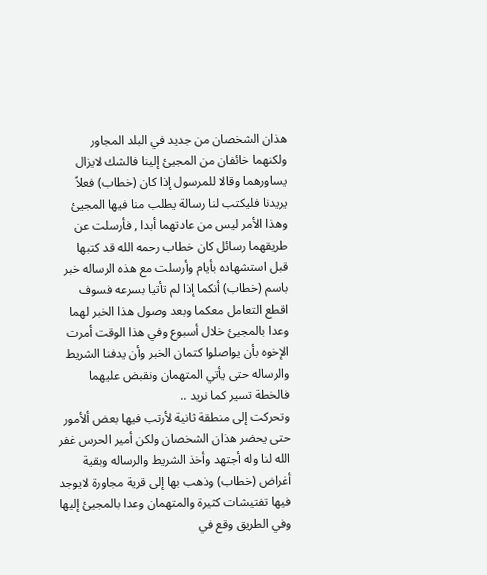هذان الشخصان من جديد في البلد المجاور ولكنهما خائفان من المجيئ إلينا فالشك لايزال يساورهما وقالا للمرسول إذا كان (خطاب) فعلاً يريدنا فليكتب لنا رسالة يطلب منا فيها المجيئ وهذا الأمر ليس من عادتهما أبدا , فأرسلت عن طريقهما رسائل كان خطاب رحمه الله قد كتبها قبل استشهاده بأيام وأرسلت مع هذه الرساله خبر باسم (خطاب) أنكما إذا لم تأتيا بسرعه فسوف اقطع التعامل معكما وبعد وصول هذا الخبر لهما وعدا بالمجيئ خلال أسبوع وفي هذا الوقت أمرت الإخوه بأن يواصلوا كتمان الخبر وأن يدفنا الشريط والرساله حتى يأتي المتهمان ونقبض عليهما فالخطة تسير كما نريد ..
وتحركت إلى منطقة ثانية لأرتب فيها بعض ألأمور حتى يحضر هذان الشخصان ولكن أمير الحرس غفر الله لنا وله أجتهد وأخذ الشريط والرساله وبقية أغراض (خطاب) وذهب بها إلى قرية مجاورة لايوجد فيها تفتيشات كثيرة والمتهمان وعدا بالمجيئ إليها وفي الطريق وقع في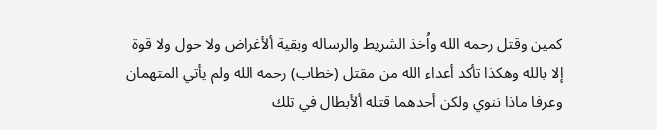كمين وقتل رحمه الله واُخذ الشريط والرساله وبقية ألأغراض ولا حول ولا قوة إلا بالله وهكذا تأكد أعداء الله من مقتل (خطاب) رحمه الله ولم يأتي المتهمان وعرفا ماذا ننوي ولكن أحدهما قتله ألأبطال في تلك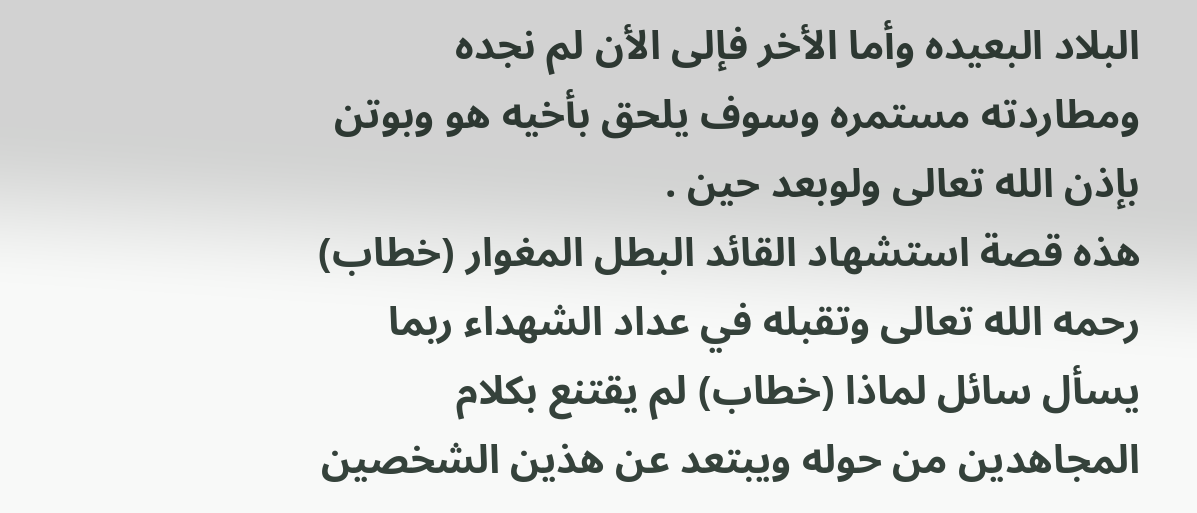البلاد البعيده وأما الأخر فإلى الأن لم نجده ومطاردته مستمره وسوف يلحق بأخيه هو وبوتن بإذن الله تعالى ولوبعد حين .
هذه قصة استشهاد القائد البطل المغوار (خطاب) رحمه الله تعالى وتقبله في عداد الشهداء ربما يسأل سائل لماذا (خطاب) لم يقتنع بكلام المجاهدين من حوله ويبتعد عن هذين الشخصين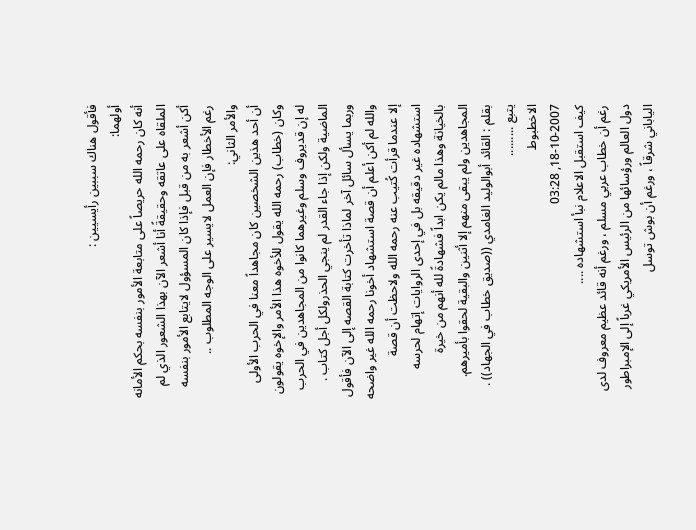فأقول هناك سببين رأيسيين :
أولهما:
أنه كان رحمه الله حريصاً على متابعة الأمور بنفسه بحكم الأمانه الملقاه على عاتقه وحقيقةً أنا أشعر الآن بهذا الشعور الذي لم أكن أشعر به من قبل فإذا كان المسؤول لايتابع الأمور بنفسه رغم الأخطار فإن العمل لايسير على الوجه المطلوب ..
والأمر الثاني:
أن أحد هذين الشخصين كان مجاهداً معنا في الحرب الأولى وكان (خطاب) رحمه الله يقول للأخوه هذا الأمر والإخوه يقولون له إن قديروف وسلم وغيرهما كانوا من المجاهدين في الحرب الماضية ولكن إذا جاء القدر لم ينجي الحذرولكل أجل كتاب .
وربما يسأل سائل آخر لماذا تأخرت كتابة القصه إلى الآن فأقول والله لم أكن أعلم أن قصة استشهاد أخونا رحمه الله غير واضحه إلا عندما قرأت كُتيب عنه رحمه الله ولاحظت أن قصة استشهاده غير دقيقه بل في إحدى الروايات إتهام لحرسه بالخيانة وهذا مالم يكن ابداً فشهادةً لله أنهم من خيرة المجاهدين ولم يبقى منهم إلا أثنين والبقية لحقوا بأميرهم.
بقلم : القائد أبوالوليد الغامدي ((صديق خطاب في الجهاد)) .
يتبع .........
الاخطبوط
18-10-2007, 03:28
كيف استقبل الاعلام نبأ استشهاده ....
رغم أن خطاب عربي مسلم ، ورغم أنه قائد عظيم معروف لدى دول العالم ورؤسائها من الرئيس الأمريكي غرباً إلى الإمبراطور الياباني شرقاً ، ورغم أن بوش توسل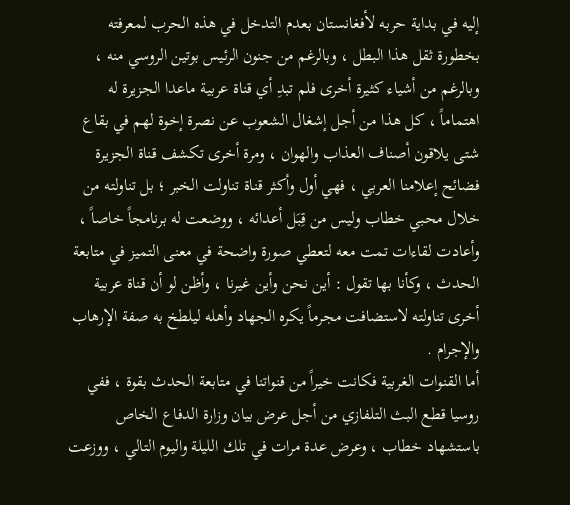إليه في بداية حربه لأفغانستان بعدم التدخل في هذه الحرب لمعرفته بخطورة ثقل هذا البطل ، وبالرغم من جنون الرئيس بوتين الروسي منه ، وبالرغم من أشياء كثيرة أخرى فلم تبدِ أي قناة عربية ماعدا الجزيرة له اهتماماً ، كل هذا من أجل إشغال الشعوب عن نصرة إخوة لهم في بقاع شتى يلاقون أصناف العذاب والهوان ، ومرة أخرى تكشف قناة الجزيرة فضائح إعلامنا العربي ، فهي أول وأكثر قناة تناولت الخبر ؛ بل تناولته من خلال محبي خطاب وليس من قِبَل أعدائه ، ووضعت له برنامجاً خاصاً ، وأعادت لقاءات تمت معه لتعطي صورة واضحة في معنى التميز في متابعة الحدث ، وكأنا بها تقول : أين نحن وأين غيرنا ، وأظن لو أن قناة عربية أخرى تناولته لاستضافت مجرماً يكره الجهاد وأهله ليلطخ به صفة الإرهاب والإجرام .
أما القنوات الغربية فكانت خيراً من قنواتنا في متابعة الحدث بقوة ، ففي روسيا قطع البث التلفازي من أجل عرض بيان وزارة الدفاع الخاص باستشهاد خطاب ، وعرض عدة مرات في تلك الليلة واليوم التالي ، ووزعت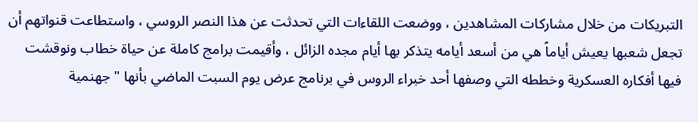التبريكات من خلال مشاركات المشاهدين ، ووضعت اللقاءات التي تحدثت عن هذا النصر الروسي ، واستطاعت قنواتهم أن تجعل شعبها يعيش أياماً هي من أسعد أيامه يتذكر بها أيام مجده الزائل ، وأقيمت برامج كاملة عن حياة خطاب ونوقشت فيها أفكاره العسكرية وخططه التي وصفها أحد خبراء الروس في برنامج عرض يوم السبت الماضي بأنها " جهنمية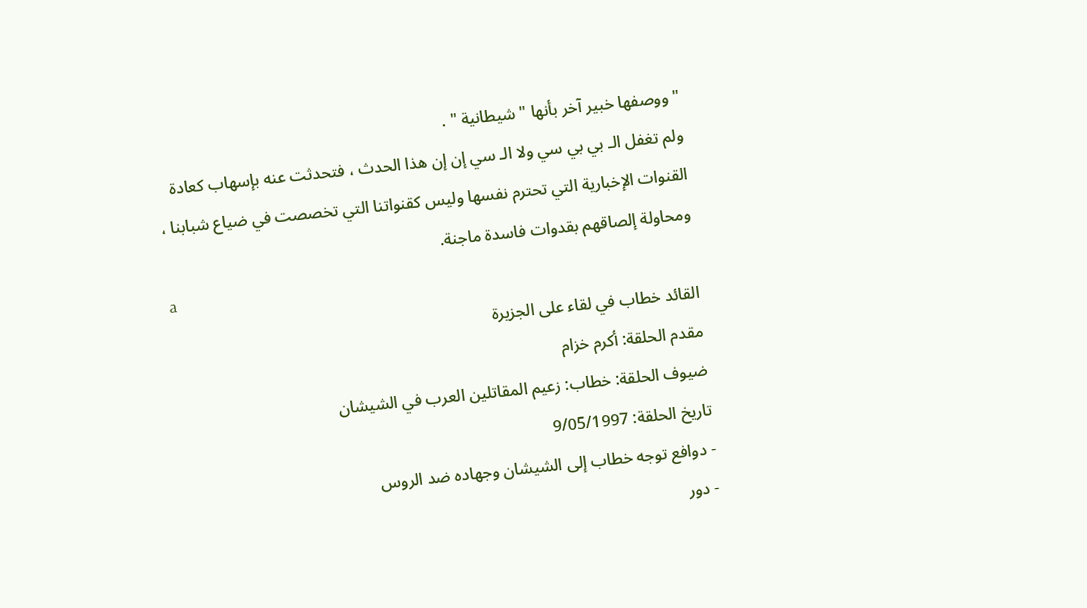" ووصفها خبير آخر بأنها " شيطانية " .
ولم تغفل الـ بي بي سي ولا الـ سي إن إن هذا الحدث ، فتحدثت عنه بإسهاب كعادة القنوات الإخبارية التي تحترم نفسها وليس كقنواتنا التي تخصصت في ضياع شبابنا ، ومحاولة إلصاقهم بقدوات فاسدة ماجنة.
a
القائد خطاب في لقاء على الجزيرة
مقدم الحلقة: أكرم خزام
ضيوف الحلقة: خطاب: زعيم المقاتلين العرب في الشيشان
تاريخ الحلقة: 9/05/1997
- دوافع توجه خطاب إلى الشيشان وجهاده ضد الروس
- دور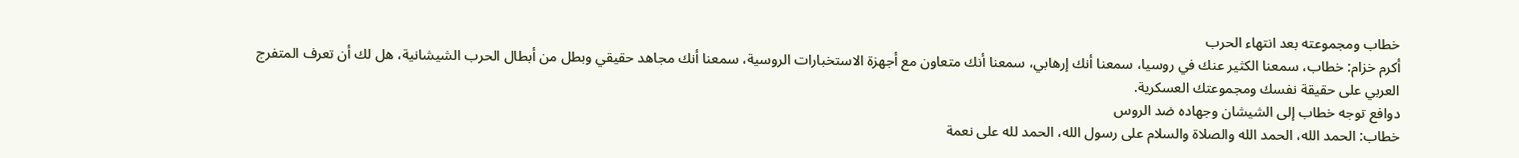خطاب ومجموعته بعد انتهاء الحرب
أكرم خزام: خطاب، سمعنا الكثير عنك في روسيا، سمعنا أنك إرهابي، سمعنا أنك متعاون مع أجهزة الاستخبارات الروسية، سمعنا أنك مجاهد حقيقي وبطل من أبطال الحرب الشيشانية، هل لك أن تعرف المتفرج العربي على حقيقة نفسك ومجموعتك العسكرية.
دوافع توجه خطاب إلى الشيشان وجهاده ضد الروس
خطاب: الحمد الله، الحمد الله والصلاة والسلام على رسول الله، الحمد لله على نعمة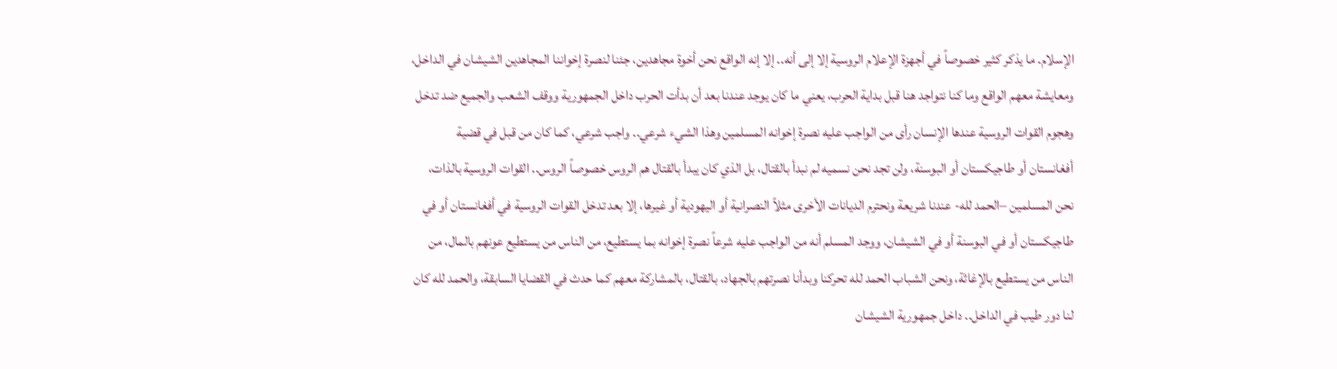الإسلام. ما يذكر كثير خصوصاً في أجهزة الإعلام الروسية إلا إلى أنه.. إلا إنه الواقع نحن أخوة مجاهدين، جئنا لنصرة إخواننا المجاهدين الشيشان في الداخل، ومعايشة معهم الواقع وما كنا نتواجد هنا قبل بداية الحرب، يعني ما كان يوجد عندنا بعد أن بدأت الحرب داخل الجمهورية ووقف الشعب والجميع ضد تدخل وهجوم القوات الروسية عندها الإنسان رأى من الواجب عليه نصرة إخوانه المسلمين وهذا الشيء شرعي.. واجب شرعي، كما كان من قبل في قضية أفغانستان أو طاجيكستان أو البوسنة، ولن تجد نحن نسميه لم نبدأ بالقتال، بل الذي كان يبدأ بالقتال هم الروس خصوصاً الروس.. القوات الروسية بالذات، نحن المسلمين –الحمد لله- عندنا شريعة ونحترم الديانات الأخرى مثلاً النصرانية أو اليهودية أو غيرها، إلا بعد تدخل القوات الروسية في أفغانستان أو في طاجيكستان أو في البوسنة أو في الشيشان، ووجد المسلم أنه من الواجب عليه شرعاً نصرة إخوانه بما يستطيع، من الناس من يستطيع عونهم بالمال، من الناس من يستطيع بالإغاثة، ونحن الشباب الحمد لله تحركنا وبدأنا نصرتهم بالجهاد، بالقتال، بالمشاركة معهم كما حدث في القضايا السابقة، والحمد لله كان لنا دور طيب في الداخل.. داخل جمهورية الشيشان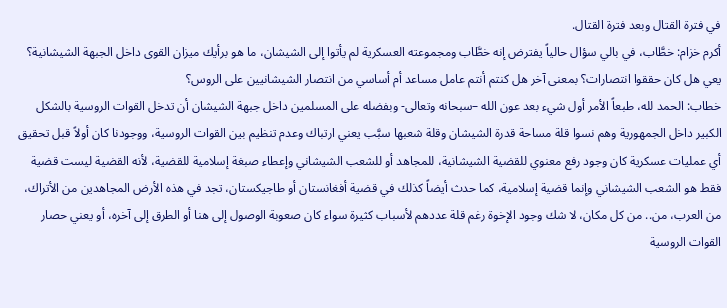في فترة القتال وبعد فترة القتال.
أكرم خزام: خطَّاب، في بالي سؤال حالياً يفترض إنه خطَّاب ومجموعته العسكرية لم يأتوا إلى الشيشان، ما هو برأيك ميزان القوى داخل الجبهة الشيشانية؟ يعي هل كان حققوا انتصارات؟ بمعنى آخر هل كنتم أنتم عامل مساعد أم أساسي من انتصار الشيشانيين على الروس؟
خطاب: الحمد لله، طبعاً الأمر أول شيء بعد عون الله –سبحانه وتعالى- وبفضله على المسلمين داخل جبهة الشيشان أن تدخل القوات الروسية بالشكل الكبير داخل الجمهورية وهم نسوا قلة مساحة قدرة الشيشان وقلة شعبها سبَّب يعني ارتباك وعدم تنظيم بين القوات الروسية، ووجودنا كان أولاً قبل تحقيق أي عمليات عسكرية كان وجود رفع معنوي للقضية الشيشانية، للمجاهد أو للشعب الشيشاني وإعطاء صبغة إسلامية للقضية، لأنه القضية ليست قضية فقط هو الشعب الشيشاني وإنما قضية إسلامية، كما حدث أيضاً كذلك في قضية أفغانستان أو طاجيكستان، تجد في هذه الأرض المجاهدين من الأتراك، من العرب، من.. من كل مكان، لا شك وجود الإخوة رغم قلة عددهم لأسباب كثيرة سواء كان صعوبة الوصول إلى هنا أو الطرق إلى آخره، أو يعني حصار القوات الروسية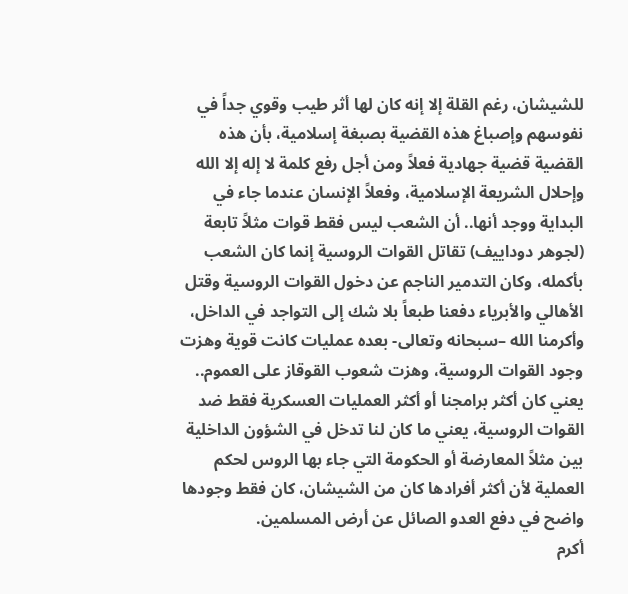للشيشان، رغم القلة إلا إنه كان لها أثر طيب وقوي جداً في نفوسهم وإصباغ هذه القضية بصبغة إسلامية، بأن هذه القضية قضية جهادية فعلاً ومن أجل رفع كلمة لا إله إلا الله وإحلال الشريعة الإسلامية، وفعلاً الإنسان عندما جاء في البداية ووجد أنها.. أن الشعب ليس فقط قوات مثلاً تابعة (لجوهر دوداييف) تقاتل القوات الروسية إنما كان الشعب بأكمله، وكان التدمير الناجم عن دخول القوات الروسية وقتل الأهالي والأبرياء دفعنا طبعاً بلا شك إلى التواجد في الداخل، وأكرمنا الله –سبحانه وتعالى- بعده عمليات كانت قوية وهزت وجود القوات الروسية، وهزت شعوب القوقاز على العموم.. يعني كان أكثر برامجنا أو أكثر العمليات العسكرية فقط ضد القوات الروسية، يعني ما كان لنا تدخل في الشؤون الداخلية بين مثلاً المعارضة أو الحكومة التي جاء بها الروس لحكم العملية لأن أكثر أفرادها كان من الشيشان، كان فقط وجودها واضح في دفع العدو الصائل عن أرض المسلمين.
أكرم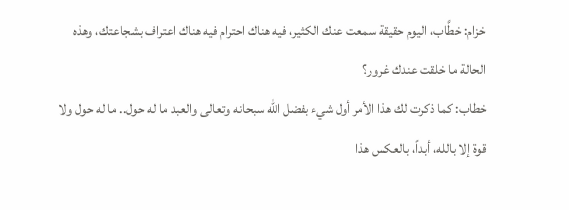خزام: خطَّاب، اليوم حقيقة سمعت عنك الكثير، فيه هناك احترام فيه هناك اعتراف بشجاعتك، وهذه الحالة ما خلقت عندك غرور؟
خطاب: كما ذكرت لك هذا الأمر أول شيء بفضل الله سبحانه وتعالى والعبد ما له حول.. ما له حول ولا قوة إلا بالله، أبداً، بالعكس هذا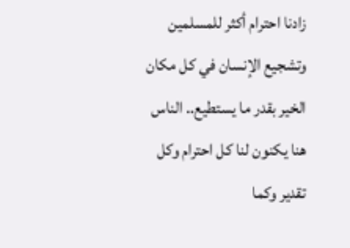زادنا احترام أكثر للمسلمين وتشجيع الإنسان في كل مكان الخير بقدر ما يستطيع.. الناس هنا يكنون لنا كل احترام وكل تقدير وكما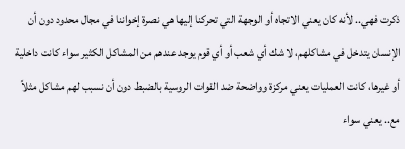ذكرت فهي.. لأنه كان يعني الاتجاه أو الوجهة التي تحركنا إليها هي نصرة إخواننا في مجال محدود دون أن الإنسان يتدخل في مشاكلهم، لا شك أي شعب أو أي قوم يوجد عندهم من المشاكل الكثير سواء كانت داخلية أو غيرها، كانت العمليات يعني مركزة وواضحة ضد القوات الروسية بالضبط دون أن نسبب لهم مشاكل مثلاً مع.. يعني سواء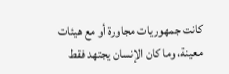كانت جمهوريات مجاورة أو مع هيئات معينة، وما كان الإنسان يجتهد فقط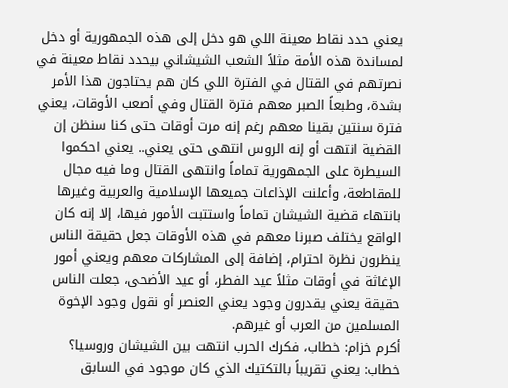يعني حدد نقاط معينة اللي هو دخل إلى هذه الجمهورية أو دخل لمساندة هذه الأمة مثلاً الشعب الشيشاني بيحدد نقاط معينة في نصرتهم في القتال في الفترة اللي كان هم يحتاجون هذا الأمر بشدة، وطبعاً الصبر معهم فترة القتال وفي أصعب الأوقات، يعني فترة سنتين بقينا معهم رغم إنه مرت أوقات حتى كنا سنظن إن القضية انتهت أو إنه الروس انتهى حتى يعني.. يعني احكموا السيطرة على الجمهورية تماماً وانتهى القتال وما فيه مجال للمقاطعة، وأعلنت الإذاعات جميعها الإسلامية والعربية وغيرها بانتهاء قضية الشيشان تماماً واستتبت الأمور فيها، إلا إنه كان الواقع يختلف صبرنا معهم في هذه الأوقات جعل حقيقة الناس ينظرون نظرة احترام، إضافة إلى المشاركات معهم ويعني أمور الإغاثة في أوقات مثلاً عيد الفطر، أو عيد الأضحى، جعلت الناس حقيقة يعني يقدرون وجود يعني العنصر أو نقول وجود الإخوة المسلمين من العرب أو غيرهم.
أكرم خزام: خطاب، فكرك الحرب انتهت بين الشيشان وروسيا؟
خطاب: يعني تقريباً بالتكتيك الذي كان موجود في السابق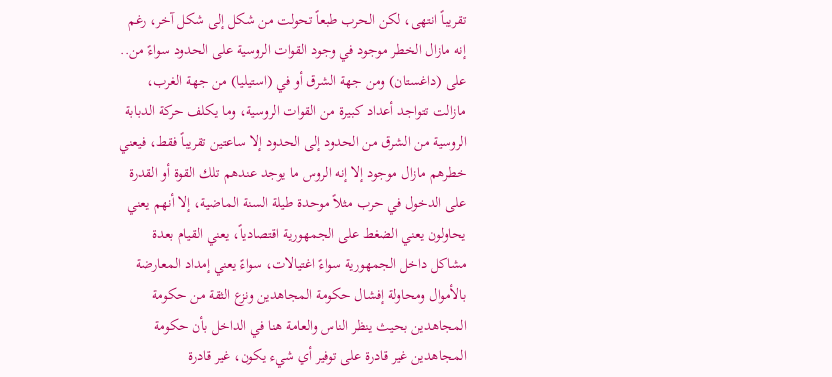تقريباً انتهى، لكن الحرب طبعاً تحولت من شكل إلى شكل آخر، رغم إنه مازال الخطر موجود في وجود القوات الروسية على الحدود سواءً من.. على (داغستان) ومن جهة الشرق أو في (استيليا) من جهة الغرب، مازالت تتواجد أعداد كبيرة من القوات الروسية، وما يكلف حركة الدبابة الروسية من الشرق من الحدود إلى الحدود إلا ساعتين تقريباً فقط، فيعني خطرهم مازال موجود إلا إنه الروس ما يوجد عندهم تلك القوة أو القدرة على الدخول في حرب مثلاً موحدة طيلة السنة الماضية، إلا أنهم يعني يحاولون يعني الضغط على الجمهورية اقتصادياً، يعني القيام بعدة مشاكل داخل الجمهورية سواءً اغتيالات، سواءً يعني إمداد المعارضة بالأموال ومحاولة إفشال حكومة المجاهدين ونزع الثقة من حكومة المجاهدين بحيث ينظر الناس والعامة هنا في الداخل بأن حكومة المجاهدين غير قادرة على توفير أي شيء يكون، غير قادرة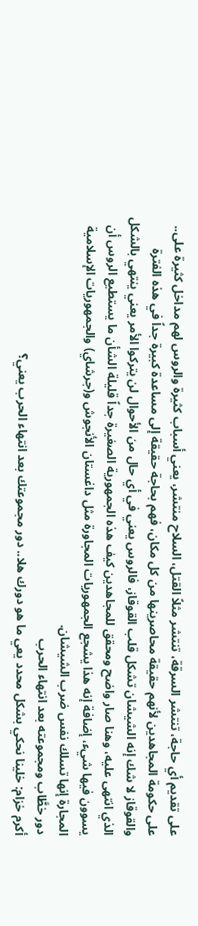على تقديم أي حاجة، تنتشر السرقة، تنتشر مثلاً القتل، السلاح منتشر، يعني أسباب كثيرة والروس لهم مداخل كثيرة على.. على حكومة المجاهدين لأنهم حقيقة محاصرينها من كل مكان، فهم بحاجة حقيقة إلى مساعدة كبيرة جداً في هذه الفترة والقوقاز لا شك إنه الشيشان تشكل قلب القوقاز، فالروس يعني في أي حال من الأحوال لن يتركوا الأمر يعني ينتهي بالشكل الذي انتهى عليه، وهنا صار واضح ومحقق للمجاهدين كيف هذه الجمهورية الصغيرة جداً قليلة الشأن ما يستطيع الروس أن يسوون فيها شيء، إضافة إنه هذا يشجع الجمهوريات المجاورة مثل داغستان الأنجوش و(جرشاي) والجمهوريات الإسلامية المجارة إنها تسلك نفس ضرب الشيشان.
دور خطَّاب ومجموعته بعد انتهاء الحرب
أكرم خزام: خلينا نحكي بشكل محدد يعي ما هو دورك هلا.. دور مجموعتك بعد انتهاء الحرب يعني؟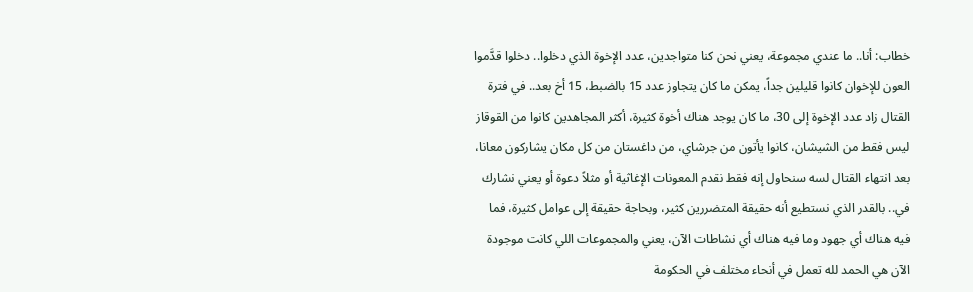خطاب: أنا.. ما عندي مجموعة، يعني نحن كنا متواجدين، عدد الإخوة الذي دخلوا.. دخلوا قدَّموا العون للإخوان كانوا قليلين جداً، يمكن ما كان يتجاوز عدد 15 بالضبط، 15 أخ بعد.. في فترة القتال زاد عدد الإخوة إلى 30، ما كان يوجد هناك أخوة كثيرة، أكثر المجاهدين كانوا من القوقاز ليس فقط من الشيشان، كانوا يأتون من جرشاي، من داغستان من كل مكان يشاركون معانا، بعد انتهاء القتال لسه سنحاول إنه فقط نقدم المعونات الإغاثية أو مثلاً دعوة أو يعني نشارك في.. بالقدر الذي نستطيع أنه حقيقة المتضررين كثير، وبحاجة حقيقة إلى عوامل كثيرة، فما فيه هناك أي جهود وما فيه هناك أي نشاطات الآن، يعني والمجموعات اللي كانت موجودة الآن هي الحمد لله تعمل في أنحاء مختلف في الحكومة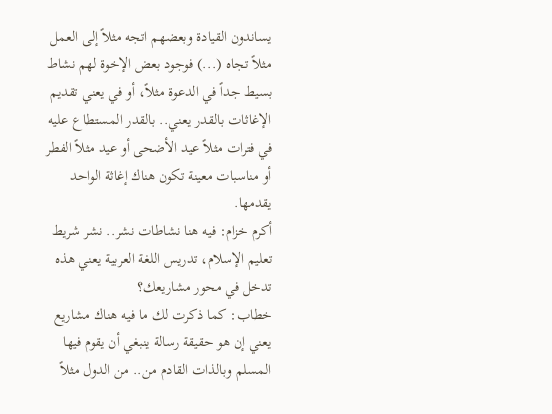يساندون القيادة وبعضهم اتجه مثلاً إلى العمل مثلاً تجاه (...) فوجود بعض الإخوة لهم نشاط بسيط جداً في الدعوة مثلاً، أو في يعني تقديم الإغاثات بالقدر يعني.. بالقدر المستطاع عليه في فترات مثلاً عيد الأضحى أو عيد مثلاً الفطر أو مناسبات معينة تكون هناك إغاثة الواحد يقدمها.
أكرم خزام: فيه هنا نشاطات نشر.. نشر شريط تعليم الإسلام، تدريس اللغة العربية يعني هذه تدخل في محور مشاريعك؟
خطاب: كما ذكرت لك ما فيه هناك مشاريع يعني إن هو حقيقة رسالة ينبغي أن يقوم فيها المسلم وبالذات القادم من.. من الدول مثلاً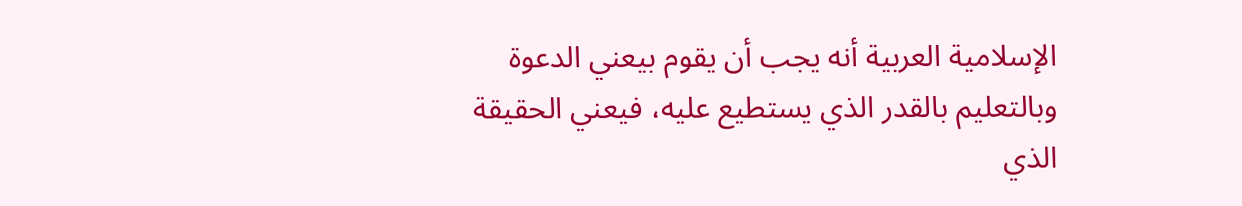الإسلامية العربية أنه يجب أن يقوم بيعني الدعوة وبالتعليم بالقدر الذي يستطيع عليه، فيعني الحقيقة الذي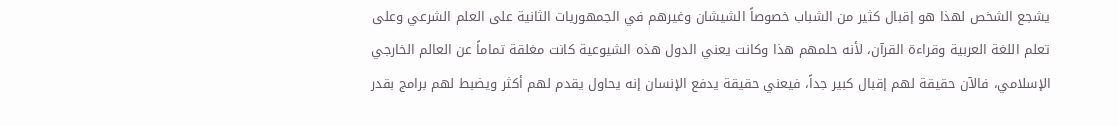يشجع الشخص لهذا هو إقبال كثير من الشباب خصوصاً الشيشان وغيرهم في الجمهوريات الثانية على العلم الشرعي وعلى تعلم اللغة العربية وقراءة القرآن، لأنه حلمهم هذا وكانت يعني الدول هذه الشيوعية كانت مغلقة تماماً عن العالم الخارجي الإسلامي، فالآن حقيقة لهم إقبال كبير جداً، فيعني حقيقة يدفع الإنسان إنه يحاول يقدم لهم أكثر ويضبط لهم برامج بقدر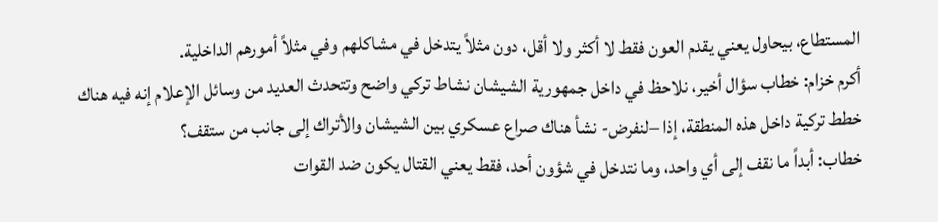المستطاع، بيحاول يعني يقدم العون فقط لا أكثر ولا أقل، دون مثلاً يتدخل في مشاكلهم وفي مثلاً أمورهم الداخلية.
أكرم خزام: خطاب سؤال أخير، نلاحظ في داخل جمهورية الشيشان نشاط تركي واضح وتتحدث العديد من وسائل الإعلام إنه فيه هناك خطط تركية داخل هذه المنطقة، إذا –لنفرض- نشأ هناك صراع عسكري بين الشيشان والأتراك إلى جانب من ستقف؟
خطاب: أبداً ما نقف إلى أي واحد، وما نتدخل في شؤون أحد، فقط يعني القتال يكون ضد القوات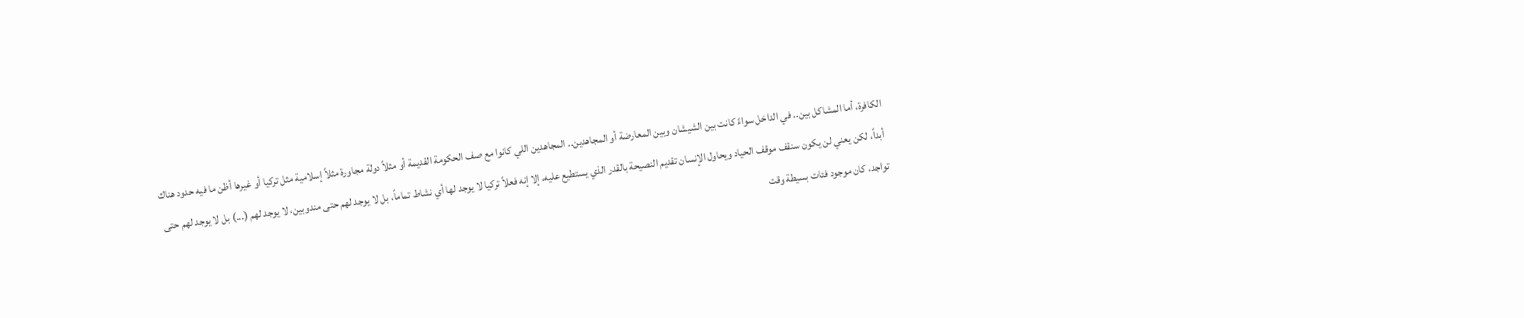الكافرة، أما المشاكل بين.. في الداخل سواءً كانت بين الشيشان وبين المعارضة أو المجاهدين.. المجاهدين اللي كانوا مع صف الحكومة القديمة أو مثلاً دولة مجاورة مثلاً إسلامية مثل تركيا أو غيرها أظن ما فيه حدود هناك أبداً، لكن يعني لن يكون سنقف موقف الحياد ويحاول الإنسان تقديم النصيحة بالقدر الذي يستطيع عليه، إلا إنه فعلاً تركيا لا يوجد لها أي نشاط تماماً، بل لا يوجد لهم حتى مندوبين، لا يوجد لهم (...) بل لا يوجد لهم حتى تواجد، كان موجود فئات بسيطة وقت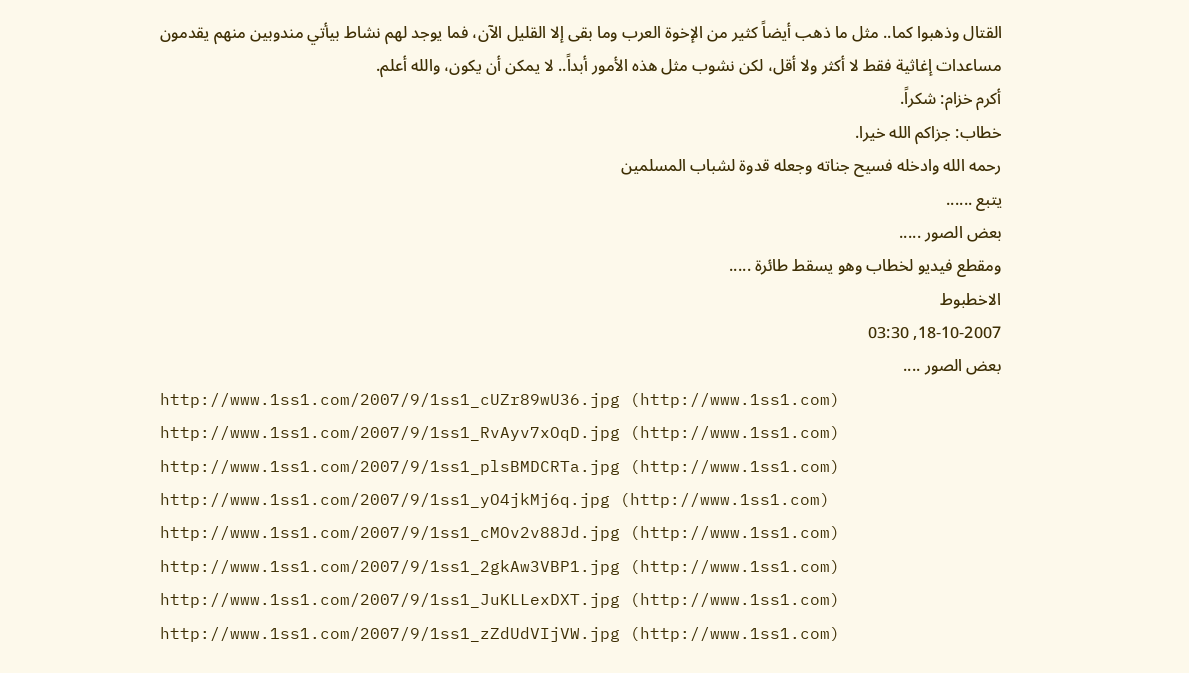القتال وذهبوا كما.. مثل ما ذهب أيضاً كثير من الإخوة العرب وما بقى إلا القليل الآن، فما يوجد لهم نشاط بيأتي مندوبين منهم يقدمون مساعدات إغاثية فقط لا أكثر ولا أقل، لكن نشوب مثل هذه الأمور أبداً.. لا يمكن أن يكون، والله أعلم.
أكرم خزام: شكراً.
خطاب: جزاكم الله خيرا.
رحمه الله وادخله فسيح جناته وجعله قدوة لشباب المسلمين
يتبع ......
بعض الصور .....
ومقطع فيديو لخطاب وهو يسقط طائرة .....
الاخطبوط
18-10-2007, 03:30
بعض الصور ....
http://www.1ss1.com/2007/9/1ss1_cUZr89wU36.jpg (http://www.1ss1.com)
http://www.1ss1.com/2007/9/1ss1_RvAyv7xOqD.jpg (http://www.1ss1.com)
http://www.1ss1.com/2007/9/1ss1_plsBMDCRTa.jpg (http://www.1ss1.com)
http://www.1ss1.com/2007/9/1ss1_yO4jkMj6q.jpg (http://www.1ss1.com)
http://www.1ss1.com/2007/9/1ss1_cMOv2v88Jd.jpg (http://www.1ss1.com)
http://www.1ss1.com/2007/9/1ss1_2gkAw3VBP1.jpg (http://www.1ss1.com)
http://www.1ss1.com/2007/9/1ss1_JuKLLexDXT.jpg (http://www.1ss1.com)
http://www.1ss1.com/2007/9/1ss1_zZdUdVIjVW.jpg (http://www.1ss1.com)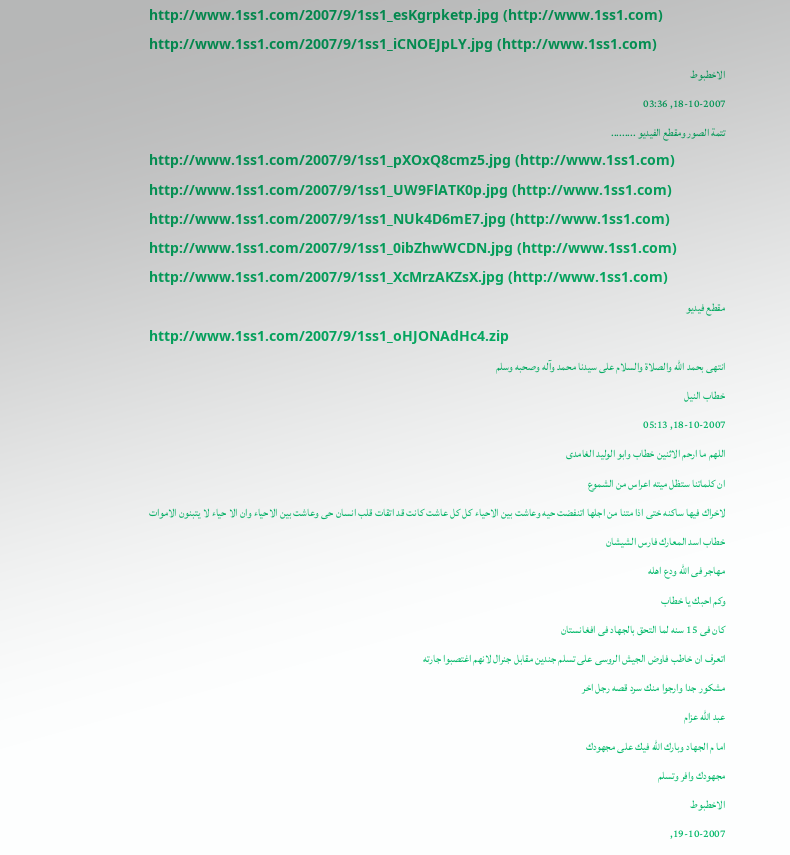http://www.1ss1.com/2007/9/1ss1_esKgrpketp.jpg (http://www.1ss1.com)
http://www.1ss1.com/2007/9/1ss1_iCNOEJpLY.jpg (http://www.1ss1.com)
الاخطبوط
18-10-2007, 03:36
تتمة الصور ومقطع الفيديو .........
http://www.1ss1.com/2007/9/1ss1_pXOxQ8cmz5.jpg (http://www.1ss1.com)
http://www.1ss1.com/2007/9/1ss1_UW9FlATK0p.jpg (http://www.1ss1.com)
http://www.1ss1.com/2007/9/1ss1_NUk4D6mE7.jpg (http://www.1ss1.com)
http://www.1ss1.com/2007/9/1ss1_0ibZhwWCDN.jpg (http://www.1ss1.com)
http://www.1ss1.com/2007/9/1ss1_XcMrzAKZsX.jpg (http://www.1ss1.com)
مقطع فيديو
http://www.1ss1.com/2007/9/1ss1_oHJONAdHc4.zip
انتهى بحمد الله والصلاة والسلام على سيدنا محمد وآله وصحبه وسلم
خطاب النيل
18-10-2007, 05:13
اللهم ما ارحم الاثنين خطاب وابو الوليد الغامدى
ان كلماتنا ستظل ميته اعراس من الشموع
لاخراك فيها ساكنه ختى اذا متنا من اجلها اتنفضت حيه وعاشت بين الاحياء كل كل عاشت كانت قد اتقات قلب انسان حى وعاشت بين الاحياء وان الا حياء لا يتبنون الاموات
خطاب اسد المعارك فارس الشيشان
مهاجر فى الله ودع اهله
وكم احبك يا خطاب
كان فى 15 سنه لما التحق بالجهاد فى افغانستان
اتعرف ان خاطب فاوض الجيش الروسى على تسلم جندين مقابل جنرال لانهم اغتصبوا جارته
مشكور جدا وارجوا منك سرد قصه رجل اخر
عبد الله عزام
اما م الجهاد وبارك الله فيك على مجهودك
مجهودك وافر وتسلم
الاخطبوط
19-10-2007,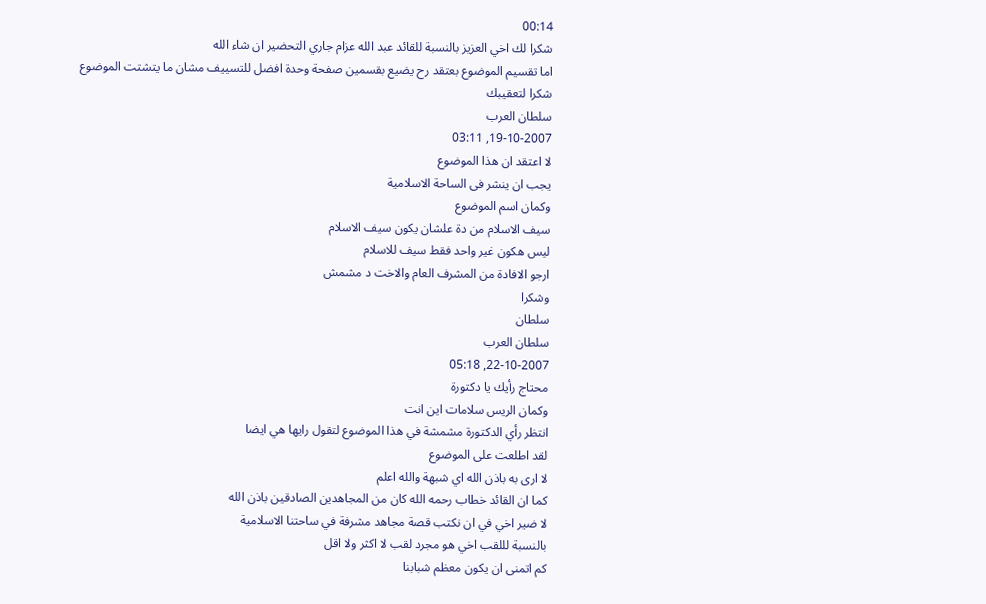00:14
شكرا لك اخي العزيز بالنسبة للقائد عبد الله عزام جاري التحضير ان شاء الله
اما تقسيم الموضوع بعتقد رح يضيع بقسمين صفحة وحدة افضل للتسييف مشان ما يتشتت الموضوع
شكرا لتعقيبك
سلطان العرب
19-10-2007, 03:11
لا اعتقد ان هذا الموضوع
يجب ان ينشر فى الساحة الاسلامية
وكمان اسم الموضوع
سيف الاسلام من دة علشان يكون سيف الاسلام
ليس هكون غير واحد فقط سيف للاسلام
ارجو الافادة من المشرف العام والاخت د مشمش
وشكرا
سلطان
سلطان العرب
22-10-2007, 05:18
محتاج رأيك يا دكتورة
وكمان الريس سلامات اين انت
انتظر رأي الدكتورة مشمشة في هذا الموضوع لتقول رايها هي ايضا
لقد اطلعت على الموضوع
لا ارى به باذن الله اي شبهة والله اعلم
كما ان القائد خطاب رحمه الله كان من المجاهدين الصادقين باذن الله
لا ضير اخي في ان نكتب قصة مجاهد مشرفة في ساحتنا الاسلامية
بالنسبة لللقب اخي هو مجرد لقب لا اكثر ولا اقل
كم اتمنى ان يكون معظم شبابنا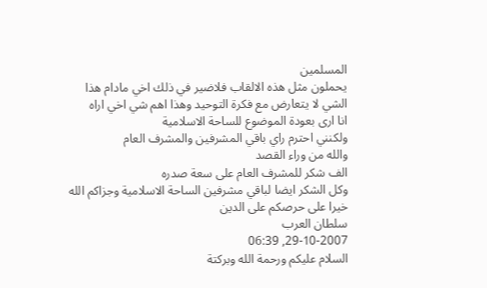المسلمين
يحملون مثل هذه الالقاب فلاضير في ذلك اخي مادام هذا الشي لا يتعارض مع فكرة التوحيد وهذا اهم شي اخي اراه
انا ارى بعودة الموضوع للساحة الاسلامية
ولكنني احترم راي باقي المشرفين والمشرف العام
والله من وراء القصد
الف شكر للمشرف العام على سعة صدره
وكل الشكر ايضا لباقي مشرفين الساحة الاسلامية وجزاكم الله خيرا على حرصكم على الدين
سلطان العرب
29-10-2007, 06:39
السلام عليكم ورحمة الله وبركتة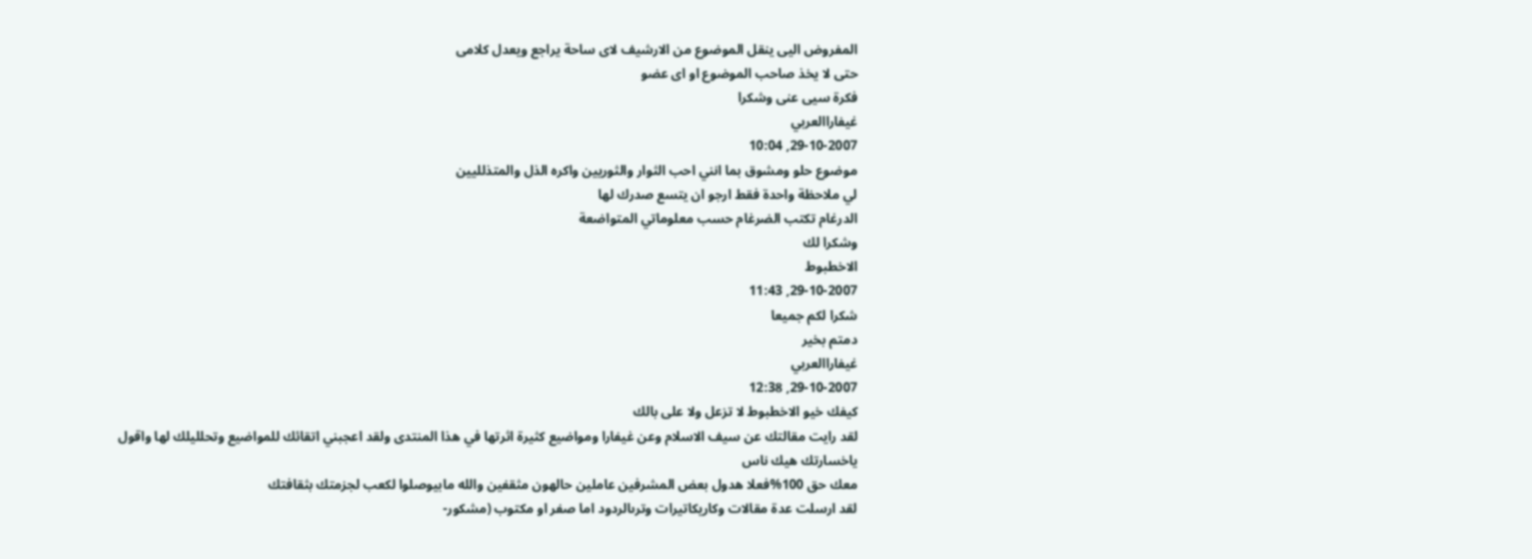المفروض اليى ينقل الموضوع من الارشيف لاى ساحة يراجع ويعدل كلامى
حتى لا يخذ صاحب الموضوع او اى عضو
فكرة سيى عنى وشكرا
غيفاراالعربي
29-10-2007, 10:04
موضوع حلو ومشوق بما انني احب الثوار والثوريين واكره الذل والمتذلليين
لي ملاحظة واحدة فقط ارجو ان يتسع صدرك لها
الدرغام تكتب الضرغام حسب معلوماتي المتواضعة
وشكرا لك
الاخطبوط
29-10-2007, 11:43
شكرا لكم جميعا
دمتم بخير
غيفاراالعربي
29-10-2007, 12:38
كيفك خيو الاخطبوط لا تزعل ولا على بالك
لقد رايت مقالتك عن سيف الاسلام وعن غيفارا ومواضيع كثيرة اثرتها في هذا المنتدى ولقد اعجبني اتقائك للمواضيع وتحلليلك لها واقول ياخسارتك هيك ناس
معك حق 100%فعلا هدول بعض المشرفين عاملين حالهون مثقفين والله مابيوصلوا لكعب لجزمتك بثقافتك
لقد ارسلت عدة مقالات وكاريكاتيرات وترىالردود اما صفر او مكتوب (مشكور-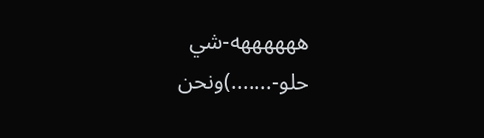ههههههه-شي حلو-.......)ونحن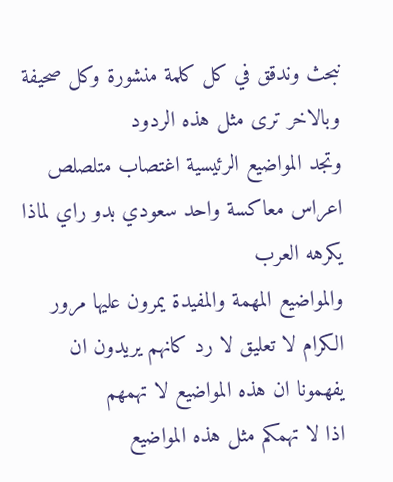نبحث وندقق في كل كلمة منشورة وكل صحيفة وبالاخر ترى مثل هذه الردود
وتجد المواضيع الرئيسية اغتصاب متلصلص اعراس معاكسة واحد سعودي بدو راي لماذا يكرهه العرب
والمواضيع المهمة والمفيدة يمرون عليها مرور الكرام لا تعليق لا رد كانهم يريدون ان يفهمونا ان هذه المواضيع لا تهمهم
اذا لا تهمكم مثل هذه المواضيع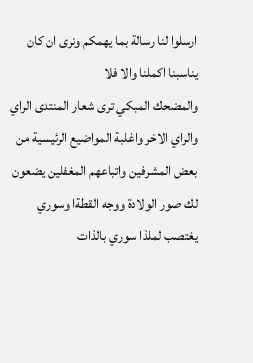ارسلوا لنا رسالة بما يهمكم ونرى ان كان يناسبنا اكملنا والا فلا
والمضحك المبكي ترى شعار المنتدى الراي والراي الاخر واغلبة المواضيع الرئيسية من بعض المشرفين واتباعهم المغفلين يضعون لك صور الولادة ووجه القطةا وسوري يغتصب لملذا سوري بالذات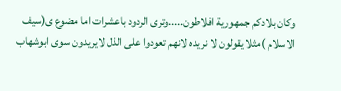وكان بلادكم جمهورية افلاطون.....وترى الردود باعشرات اما مضوع ى(سيف الاسلام )مثلا يقولون لا نريده لانهم تعودوا على الذل لايريدون سوى ابوشهاب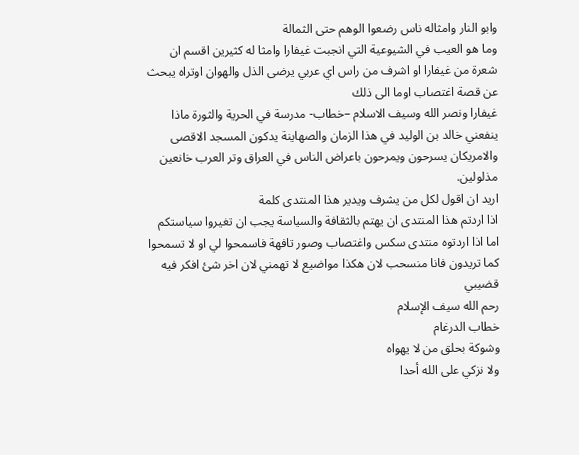وابو النار وامثاله ناس رضعوا الوهم حتى الثمالة
وما هو العيب في الشيوعية التي انجبت غيفارا وامثا له كثيرين اقسم ان شعرة من غيفارا او اشرف من راس اي عربي يرضى الذل والهوان اوتراه يبحث عن قصة اغتصاب اوما الى ذلك
غيفارا ونصر الله وسيف الاسلام –خطاب- مدرسة في الحرية والثورة ماذا ينفعني خالد بن الوليد في هذا الزمان والصهاينة يدكون المسجد الاقصى والامريكان يسرحون ويمرحون باعراض الناس في العراق وتر العرب خانعين مذلولين.
اريد ان اقول لكل من يشرف ويدير هذا المنتدى كلمة
اذا اردتم هذا المنتدى ان يهتم بالثقافة والسياسة يجب ان تغيروا سياستكم اما اذا اردتوه منتدى سكس واغتصاب وصور تافهة فاسمحوا لي او لا تسمحوا كما تريدون فانا منسحب لان هكذا مواضيع لا تهمني لان اخر شئ افكر فيه قضيبي
رحم الله سيف الإسلام
خطاب الدرغام
وشوكة بحلق من لا يهواه
ولا نزكي على الله أحدا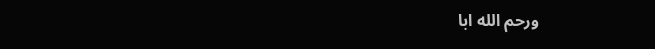ورحم الله ابا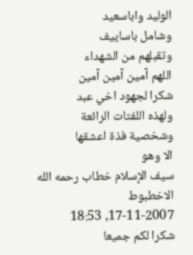الوليد واباسعيد
وشامل باساييف
وتقبلهم من الشهداء
اللهم آمين آمين آمين
شكرا لجهود اخي عبد
ولهذه اللفتات الرائعة
وشخصية فذة اعشقها
الا وهو
سيف الإسلام خطاب رحمه الله
الاخطبوط
17-11-2007, 18:53
شكرا لكم جميعا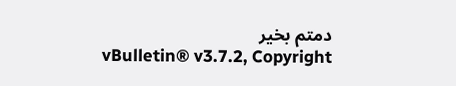دمتم بخير
vBulletin® v3.7.2, Copyright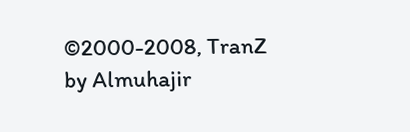©2000-2008, TranZ by Almuhajir